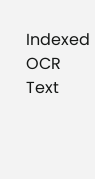Indexed OCR Text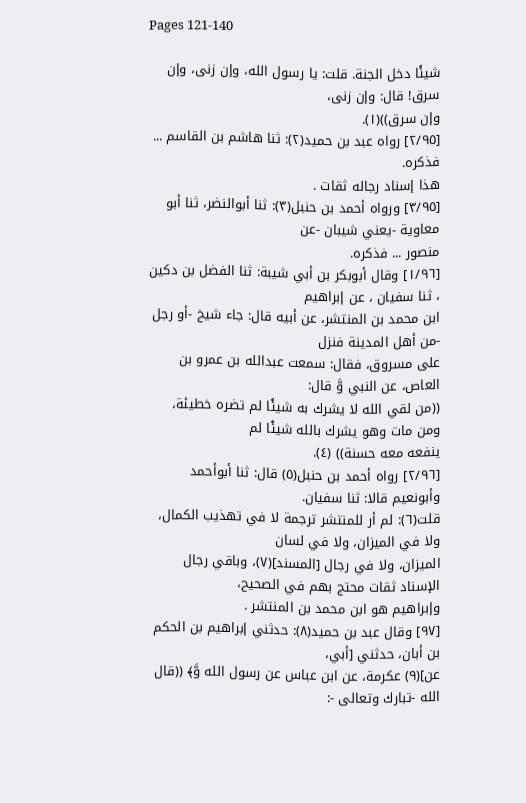Pages 121-140

شيئًا دخل الجنة. قلت: يا رسول الله، وإن زنى، وإن سرق! قال: وإن زنى،
وإن سرق))(١).
[٢/٩٥] رواه عبد بن حميد(٢): ثنا هاشم بن القاسم ... فذكره.
هذا إسناد رجاله ثقات .
[٣/٩٥] ورواه أحمد بن حنبل(٣): ثنا أبوالنضر، ثنا أبو معاوية -يعني شيبان -عن
منصور ... فذكره.
[١/٩٦] وقال أبوبكر بن أبي شيبة: ثنا الفضل بن دكين ، ثنا سفيان ، عن إبراهيم
ابن محمد بن المنتشر، عن أبيه قال: جاء شيخ -أو رجل -من أهل المدينة فنزل
على مسروق، فقال: سمعت عبدالله بن عمرو بن العاص، عن النبي وَّ قال:
((من لقي الله لا يشرك به شيئًا لم تضره خطيئة، ومن مات وهو يشرك بالله شيئًا لم
ينفعه معه حسنة)) (٤).
[٢/٩٦] رواه أحمد بن حنبل(٥) قال: ثنا أبوأحمد وأبونعيم قالا: ثنا سفيان.
قلت(٦): لم أر للمنتشر ترجمة لا في تهذيب الكمال، ولا في الميزان، ولا في لسان
الميزان، ولا في رجال [المسند](٧)، وباقي رجال الإسناد ثقات محتج بهم في الصحيح،
وإبراهيم هو ابن محمد بن المنتشر .
[٩٧] وقال عبد بن حميد(٨): حدثني إبراهيم بن الحكم بن أبان، حدثني [أبي،
عن](٩) عكرمة، عن ابن عباس عن رسول الله وَّ﴾ ((قال الله -تبارك وتعالى -: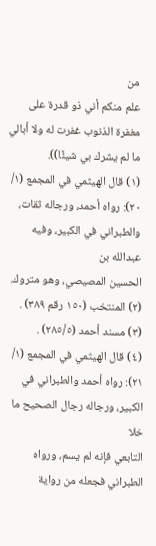من
علم منكم أني ذو قدرة على مغفرة الذنوب غفرت له ولا أبالي ما لم يشرك بي شيئًا)).
(١) قال الهيثمي في المجمع (١/ ٢٠): رواه أحمد، ورجاله ثقات، والطبراني في الكبير، وفيه عبدالله بن
الحسين المصيصي، وهو متروك.
(٢) المنتخب (١٥٠ رقم ٣٨٩) .
(٣) مسند أحمد (٢٨٥/٥) .
(٤) قال الهيثمي في المجمع (١/ ٢١): رواه أحمد والطبراني في الكبير، ورجاله رجال الصحيح ما خلا
التابعي فإنه لم يسم، ورواه الطبراني فجعله من رواية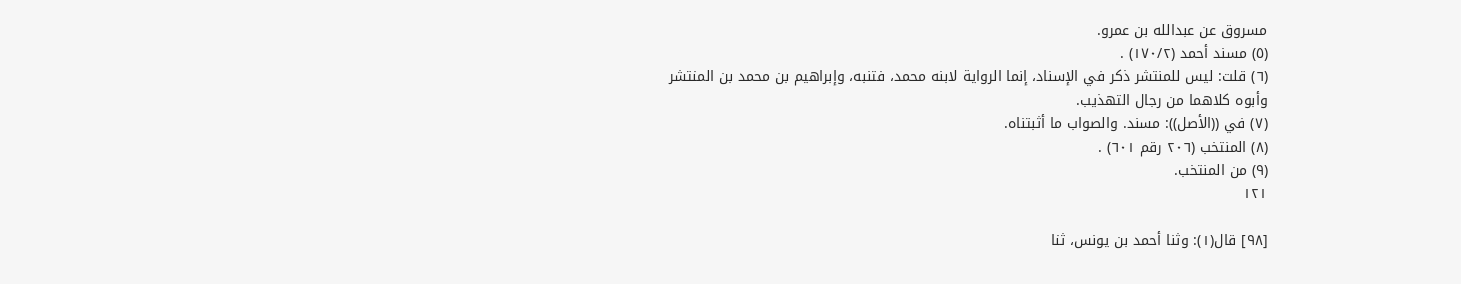مسروق عن عبدالله بن عمرو.
(٥) مسند أحمد (١٧٠/٢) .
(٦) قلت: ليس للمنتشر ذكر في الإسناد، إنما الرواية لابنه محمد، فتنبه، وإبراهيم بن محمد بن المنتشر
وأبوه كلاهما من رجال التهذيب.
(٧) في ((الأصل)): مسند. والصواب ما أثبتناه.
(٨) المنتخب (٢٠٦ رقم ٦٠١) .
(٩) من المنتخب.
١٢١

[٩٨] قال(١): وثنا أحمد بن يونس، ثنا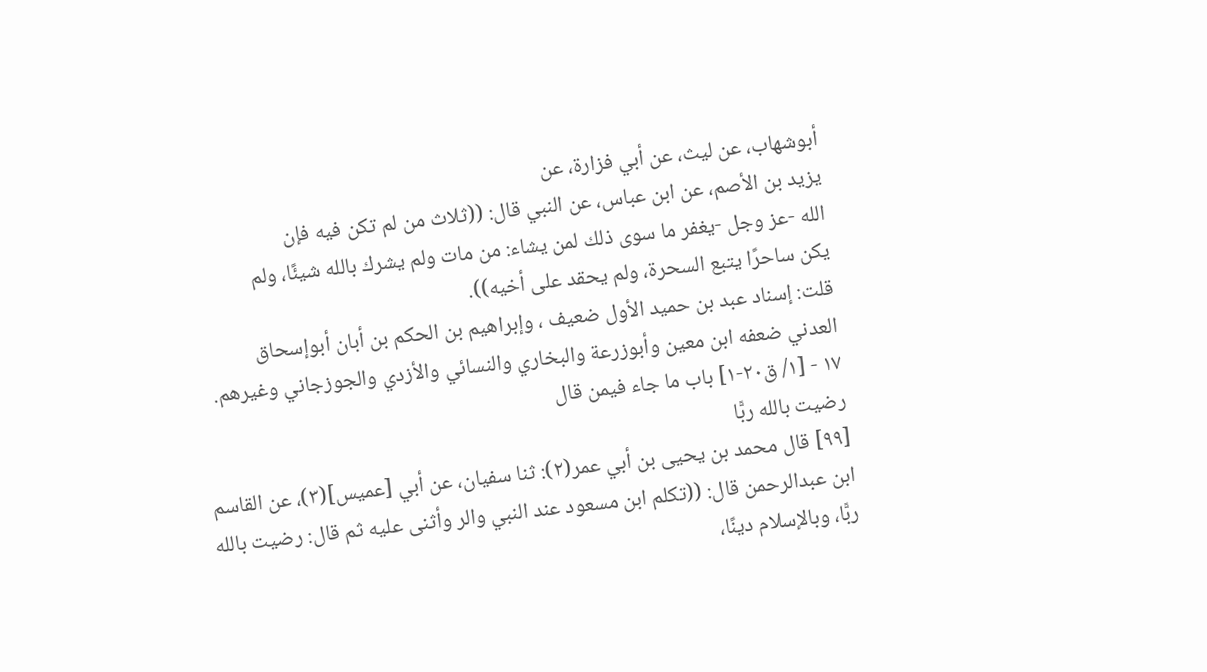أبوشهاب، عن ليث، عن أبي فزارة، عن
يزيد بن الأصم، عن ابن عباس، عن النبي قال: ((ثلاث من لم تكن فيه فإن
الله -عز وجل -يغفر ما سوى ذلك لمن يشاء: من مات ولم يشرك بالله شيئًا، ولم
يكن ساحرًا يتبع السحرة، ولم يحقد على أخيه)).
قلت: إسناد عبد بن حميد الأول ضعيف ، وإبراهيم بن الحكم بن أبان أبوإسحاق
العدني ضعفه ابن معين وأبوزرعة والبخاري والنسائي والأزدي والجوزجاني وغيرهم.
١٧ - [١/ ق٢٠-١] باب ما جاء فيمن قال
رضیت بالله ربًّا
[٩٩] قال محمد بن يحيى بن أبي عمر(٢): ثنا سفيان، عن أبي [عميس](٣)، عن القاسم
ابن عبدالرحمن قال: ((تكلم ابن مسعود عند النبي والر وأثنى عليه ثم قال: رضيت بالله
ربًّا، وبالإسلام دينًا،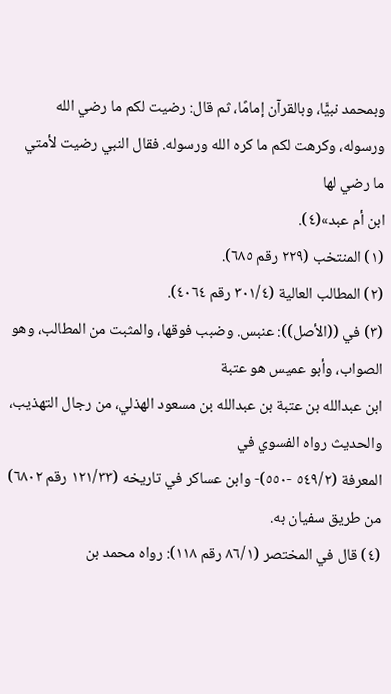وبمحمد نبيًّا، وبالقرآن إمامًا، ثم قال: رضيت لكم ما رضي الله
ورسوله، وكرهت لكم ما كره الله ورسوله. فقال النبي رضيت لأمتي ما رضي لها
ابن أم عبد»(٤).
(١) المنتخب (٢٢٩ رقم ٦٨٥).
(٢) المطالب العالية (٣٠١/٤ رقم ٤٠٦٤).
(٣) في ((الأصل)): عنبس. وضبب فوقها، والمثبت من المطالب، وهو الصواب، وأبو عميس هو عتبة
ابن عبدالله بن عتبة بن عبدالله بن مسعود الهذلي، من رجال التهذيب، والحديث رواه الفسوي في
المعرفة (٥٤٩/٢ -٥٥٠)- وابن عساكر في تاريخه (١٢١/٣٣ رقم ٦٨٠٢) من طريق سفيان به.
(٤) قال في المختصر (٨٦/١ رقم ١١٨): رواه محمد بن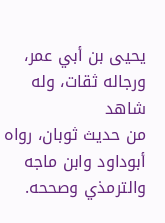يحيى بن أبي عمر، ورجاله ثقات، وله شاهد
من حديث ثوبان، رواه أبوداود وابن ماجه والترمذي وصححه.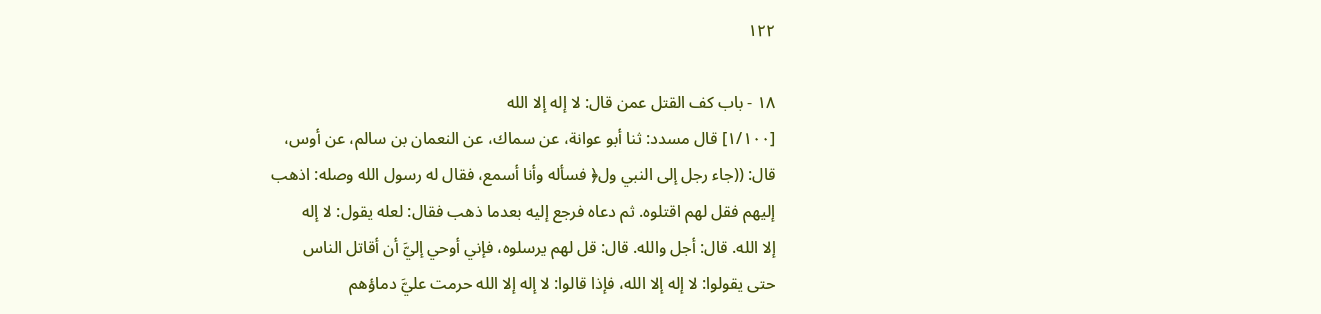١٢٢

١٨ - باب كف القتل عمن قال: لا إله إلا الله
[١/١٠٠] قال مسدد: ثنا أبو عوانة، عن سماك، عن النعمان بن سالم، عن أوس،
قال: ((جاء رجل إلى النبي ول﴿ فسأله وأنا أسمع، فقال له رسول الله وصله: اذهب
إليهم فقل لهم اقتلوه. ثم دعاه فرجع إليه بعدما ذهب فقال: لعله يقول: لا إله
إلا الله. قال: أجل والله. قال: قل لهم يرسلوه، فإني أوحي إليَّ أن أقاتل الناس
حتى يقولوا: لا إله إلا الله، فإذا قالوا: لا إله إلا الله حرمت عليَّ دماؤهم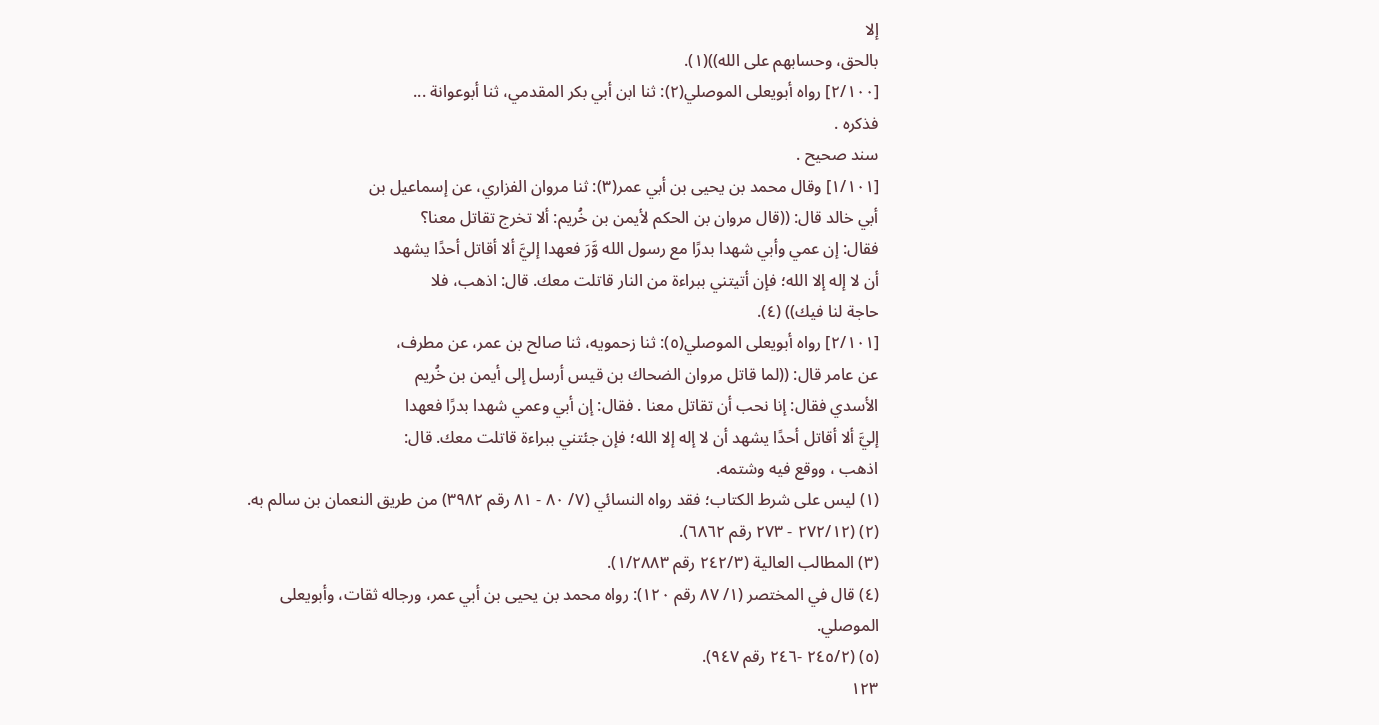إلا
بالحق، وحسابهم على الله))(١).
[٢/١٠٠] رواه أبويعلى الموصلي(٢): ثنا ابن أبي بكر المقدمي، ثنا أبوعوانة ...
فذكره .
سند صحيح .
[١/١٠١] وقال محمد بن يحيى بن أبي عمر(٣): ثنا مروان الفزاري، عن إسماعيل بن
أبي خالد قال: ((قال مروان بن الحكم لأيمن بن خُريم: ألا تخرج تقاتل معنا؟
فقال: إن عمي وأبي شهدا بدرًا مع رسول الله وَّرَ فعهدا إليَّ ألا أقاتل أحدًا يشهد
أن لا إله إلا الله؛ فإن أتيتني ببراءة من النار قاتلت معك. قال: اذهب، فلا
حاجة لنا فيك)) (٤).
[٢/١٠١] رواه أبويعلى الموصلي(٥): ثنا زحمويه، ثنا صالح بن عمر، عن مطرف،
عن عامر قال: ((لما قاتل مروان الضحاك بن قيس أرسل إلى أيمن بن خُريم
الأسدي فقال: إنا نحب أن تقاتل معنا . فقال: إن أبي وعمي شهدا بدرًا فعهدا
إليَّ ألا أقاتل أحدًا يشهد أن لا إله إلا الله؛ فإن جئتني ببراءة قاتلت معك. قال:
اذهب ، ووقع فيه وشتمه.
(١) ليس على شرط الكتاب؛ فقد رواه النسائي (٧/ ٨٠ - ٨١ رقم ٣٩٨٢) من طريق النعمان بن سالم به.
(٢) (٢٧٢/١٢ - ٢٧٣ رقم ٦٨٦٢).
(٣) المطالب العالية (٢٤٢/٣ رقم ١/٢٨٨٣).
(٤) قال في المختصر (١/ ٨٧ رقم ١٢٠): رواه محمد بن يحيى بن أبي عمر، ورجاله ثقات، وأبويعلى
الموصلي.
(٥) (٢٤٥/٢ -٢٤٦ رقم ٩٤٧).
١٢٣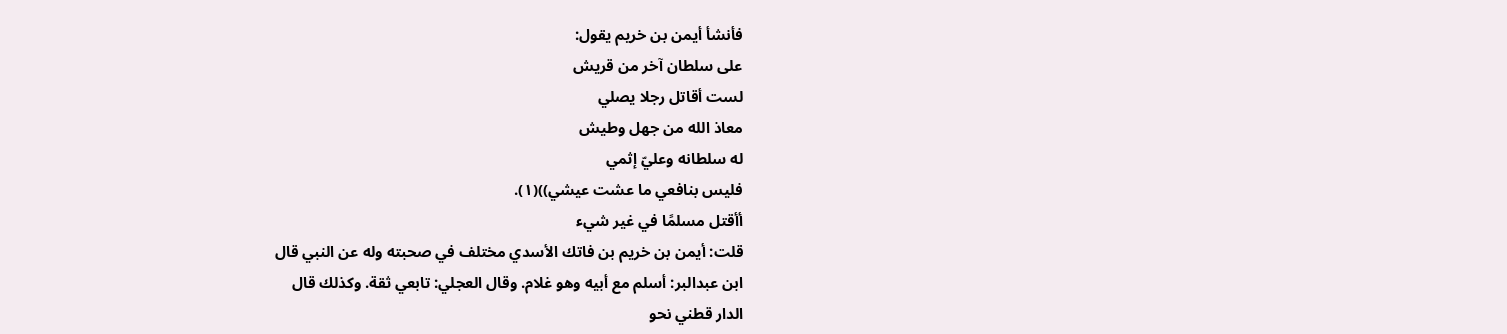فأنشأ أيمن بن خريم يقول:
على سلطان آخر من قريش
لست أقاتل رجلا يصلي
معاذ الله من جهل وطيش
له سلطانه وعليّ إثمي
فليس بنافعي ما عشت عيشي))(١).
أأقتل مسلمًا في غير شيء
قلت: أيمن بن خريم بن فاتك الأسدي مختلف في صحبته وله عن النبي قال
ابن عبدالبر: أسلم مع أبيه وهو غلام. وقال العجلي: تابعي ثقة. وكذلك قال
الدار قطني نحو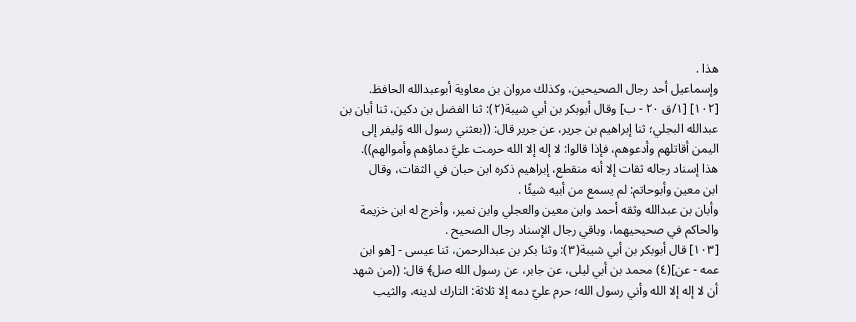هذا .
وإسماعيل أحد رجال الصحيحين، وكذلك مروان بن معاوية أبوعبدالله الحافظ.
[١٠٢] [١/ق ٢٠ - ب] وقال أبوبكر بن أبي شيبة(٢): ثنا الفضل بن دكين، ثنا أبان بن
عبدالله البجلي؛ ثنا إبراهيم بن جرير، عن جرير قال: ((بعثني رسول الله وَليفر إلى
اليمن أقاتلهم وأدعوهم، فإذا قالوا: لا إله إلا الله حرمت عليَّ دماؤهم وأموالهم)).
هذا إسناد رجاله ثقات إلا أنه منقطع، إبراهيم ذكره ابن حبان في الثقات، وقال
ابن معين وأبوحاتم: لم يسمع من أبيه شيئًا .
وأبان بن عبدالله وثقه أحمد وابن معين والعجلي وابن نمير، وأخرج له ابن خزيمة
والحاكم في صحيحيهما، وباقي رجال الإسناد رجال الصحيح .
[١٠٣] قال أبوبكر بن أبي شيبة(٣): وثنا بكر بن عبدالرحمن، ثنا عيسى - [هو ابن
عمه - عن](٤) محمد بن أبي ليلى، عن جابر، عن رسول الله صل﴾ قال: ((من شهد
أن لا إله إلا الله وأني رسول الله؛ حرم عليّ دمه إلا ثلاثة: التارك لدينه، والثيب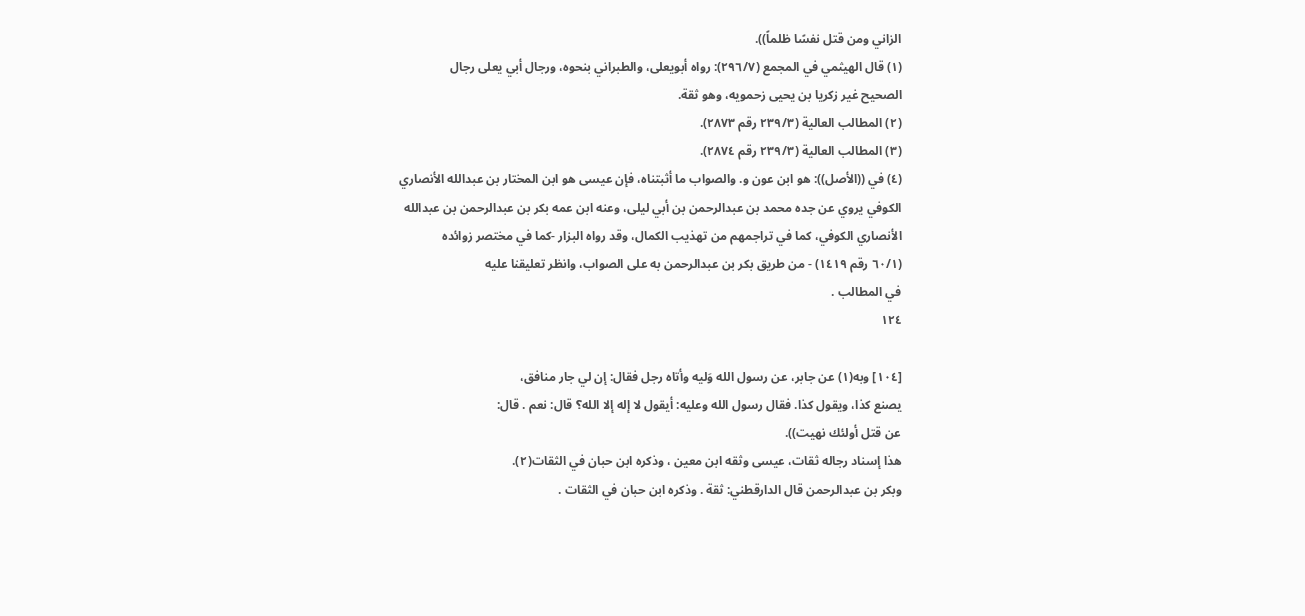الزاني ومن قتل نفسًا ظلماً)).
(١) قال الهيثمي في المجمع (٢٩٦/٧): رواه أبويعلى، والطبراني بنحوه، ورجال أبي يعلى رجال
الصحيح غير زكريا بن يحيى زحمويه، وهو ثقة.
(٢) المطالب العالية (٢٣٩/٣ رقم ٢٨٧٣).
(٣) المطالب العالية (٢٣٩/٣ رقم ٢٨٧٤).
(٤) في ((الأصل)): هو ابن عون و. والصواب ما أثبتناه، فإن عيسى هو ابن المختار بن عبدالله الأنصاري
الكوفي يروي عن جده محمد بن عبدالرحمن بن أبي ليلى، وعنه ابن عمه بكر بن عبدالرحمن بن عبدالله
الأنصاري الكوفي، كما في تراجمهم من تهذيب الكمال، وقد رواه البزار -كما في مختصر زوائده
(٦٠/١ رقم ١٤١٩) - من طريق بكر بن عبدالرحمن به على الصواب، وانظر تعليقنا عليه
في المطالب .
١٢٤

[١٠٤] وبه(١) عن جابر، عن رسول الله وَليه وأتاه رجل فقال: إن لي جار منافق،
يصنع كذا، ويقول كذا. فقال رسول الله وعليه: أيقول لا إله إلا الله؟ قال: نعم . قال:
عن قتل أولئك نهيت)).
هذا إسناد رجاله ثقات، عيسى وثقه ابن معين ، وذكره ابن حبان في الثقات(٢).
وبكر بن عبدالرحمن قال الدارقطني: ثقة . وذكره ابن حبان في الثقات .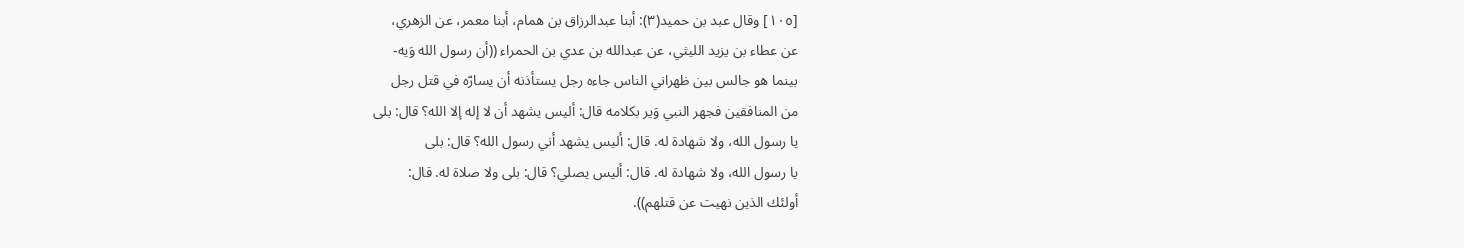[١٠٥] وقال عبد بن حميد(٣): أبنا عبدالرزاق بن همام، أبنا معمر، عن الزهري،
عن عطاء بن يزيد الليثي، عن عبدالله بن عدي بن الحمراء ((أن رسول الله وَيه-
بينما هو جالس بين ظهراني الناس جاءه رجل يستأذنه أن يسارّه في قتل رجل
من المنافقين فجهر النبي وَير بكلامه قال: أليس يشهد أن لا إله إلا الله؟ قال: بلى
يا رسول الله، ولا شهادة له. قال: أليس يشهد أني رسول الله؟ قال: بلى
يا رسول الله، ولا شهادة له. قال: أليس يصلي؟ قال: بلى ولا صلاة له. قال:
أولئك الذين نهيت عن قتلهم)).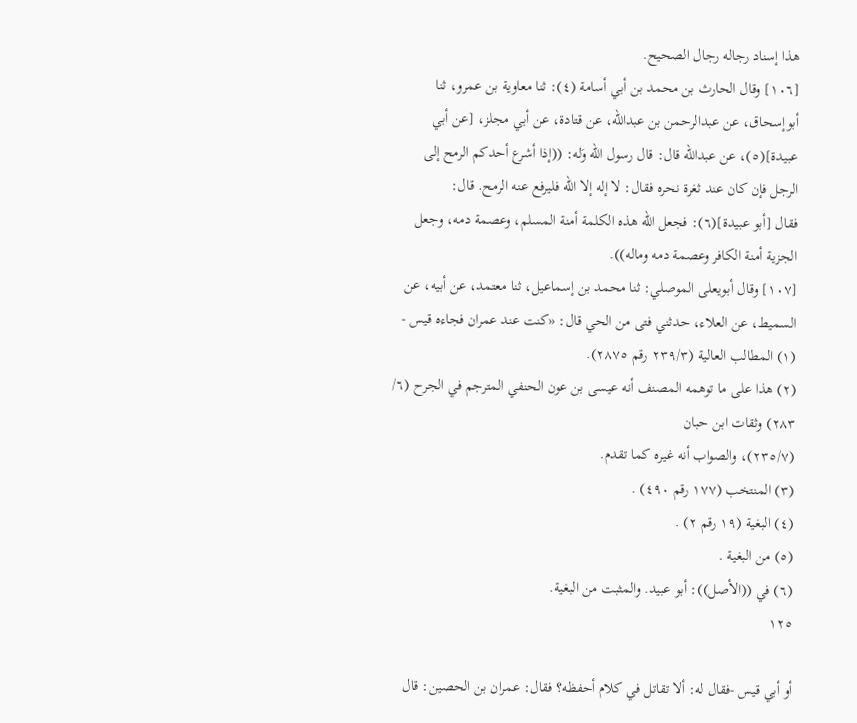هذا إسناد رجاله رجال الصحيح.
[١٠٦] وقال الحارث بن محمد بن أبي أسامة (٤): ثنا معاوية بن عمرو، ثنا
أبوإسحاق، عن عبدالرحمن بن عبدالله، عن قتادة، عن أبي مجلز، [عن أبي
عبيدة](٥)، عن عبدالله قال: قال رسول الله وَله: ((إذا أشرع أحدكم الرمح إلى
الرجل فإن كان عند ثغرة نحره فقال: لا إله إلا الله فليرفع عنه الرمح. قال:
فقال [أبو عبيدة](٦): فجعل الله هذه الكلمة أمنة المسلم، وعصمة دمه، وجعل
الجزية أمنة الكافر وعصمة دمه وماله)).
[١٠٧] وقال أبويعلى الموصلي: ثنا محمد بن إسماعيل، ثنا معتمد، عن أبيه، عن
السميط، عن العلاء، حدثني فتى من الحي قال: «كنت عند عمران فجاءه قيس -
(١) المطالب العالية (٢٣٩/٣ رقم ٢٨٧٥).
(٢) هذا على ما توهمه المصنف أنه عيسى بن عون الحنفي المترجم في الجرح (٦/ ٢٨٣) وثقات ابن حبان
(٢٣٥/٧)، والصواب أنه غيره كما تقدم.
(٣) المنتخب (١٧٧ رقم ٤٩٠) .
(٤) البغية (١٩ رقم ٢) .
(٥) من البغية .
(٦) في ((الأصل)): أبو عبيد. والمثبت من البغية.
١٢٥

أو أبي قيس -فقال له: ألا تقاتل في كلام أحفظه؟ فقال: عمران بن الحصين: قال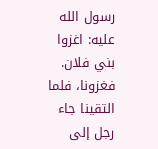رسول الله عليه: اغزوا بني فلان. فغزونا، فلما التقينا جاء رجل إلى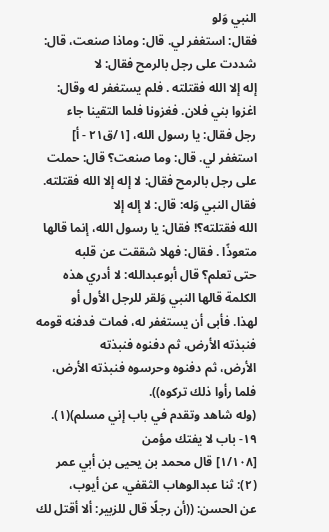النبي وَلو
فقال: استغفر لي. قال: وماذا صنعت، قال: شددت على رجل بالرمح فقال: لا
إله إلا الله فقتلته . فلم يستغفر له وقال: اغزوا بني فلان. فغزونا فلما التقينا جاء
رجل فقال: يا رسول الله، [١/ق٢١ - أ] استغفر لي. قال: وما صنعت؟ قال: حملت
على رجل بالرمح فقال: لا إله إلا الله فقتلته. فقال النبي وَله: قال: لا إله إلا
الله فقتلته؟! فقال: يا رسول الله، إنما قالها متعوذًا . فقال: فهلا شققت عن قلبه
حتى تعلم؟ قال أبوعبدالله: لا أدري هذه الكلمة قالها النبي وَلقر للرجل الأول أو
لهذا. فأبى أن يستغفر له، فمات فدفنه قومه فنبذته الأرض، ثم دفنوه فنبذته
الأرض، ثم دفنوه وحرسوه فنبذته الأرض، فلما رأوا ذلك تركوه)).
(وله شاهد وتقدم في باب إني مسلم)(١).
١٩- باب لا يفتك مؤمن
[١/١٠٨] قال محمد بن يحيى بن أبي عمر (٢): ثنا عبدالوهاب الثقفي، عن أيوب،
عن الحسن: ((أن رجلًا قال للزبير: ألا أقتل لك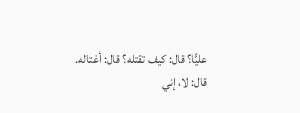عليًّا؟ قال: كيف تقتله؟ قال: أغتاله.
قال: لا، إني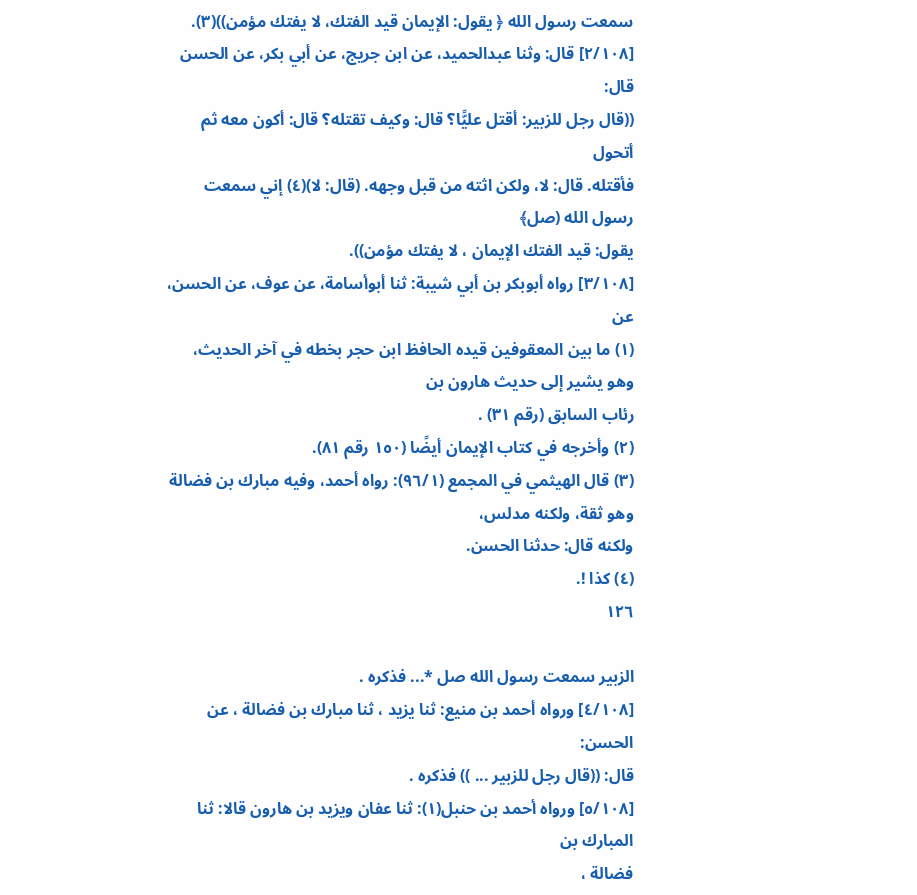سمعت رسول الله ﴿ يقول: الإيمان قيد الفتك، لا يفتك مؤمن))(٣).
[٢/١٠٨] قال: وثنا عبدالحميد، عن ابن جريج، عن أبي بكر، عن الحسن قال:
((قال رجل للزبير: أقتل عليًّا؟ قال: وكيف تقتله؟ قال: أكون معه ثم أتحول
فأقتله. قال: لا، ولكن اثته من قبل وجهه. (قال: لا)(٤) إني سمعت رسول الله (صل﴾
يقول: قيد الفتك الإيمان ، لا يفتك مؤمن)).
[٣/١٠٨] رواه أبوبكر بن أبي شيبة: ثنا أبوأسامة، عن عوف، عن الحسن، عن
(١) ما بين المعقوفين قيده الحافظ ابن حجر بخطه في آخر الحديث، وهو يشير إلى حديث هارون بن
رئاب السابق (رقم ٣١) .
(٢) وأخرجه في كتاب الإيمان أيضًا (١٥٠ رقم ٨١).
(٣) قال الهيثمي في المجمع (٩٦/١): رواه أحمد، وفيه مبارك بن فضالة وهو ثقة، ولكنه مدلس،
ولكنه قال: حدثنا الحسن.
(٤) كذا !.
١٢٦

الزبير سمعت رسول الله صل *... فذكره .
[٤/١٠٨] ورواه أحمد بن منيع: ثنا يزيد ، ثنا مبارك بن فضالة ، عن الحسن:
قال: ((قال رجل للزبير ... )) فذكره .
[٥/١٠٨] ورواه أحمد بن حنبل(١): ثنا عفان ويزيد بن هارون قالا: ثنا المبارك بن
فضالة ،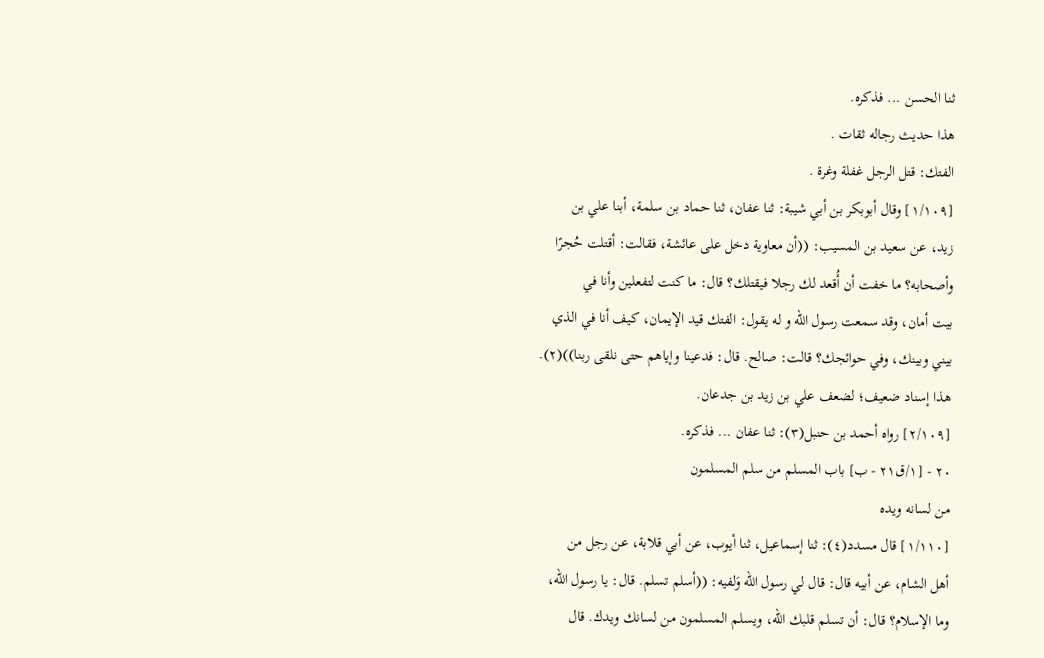ثنا الحسن ... فذكره.
هذا حديث رجاله ثقات .
الفتك: قتل الرجل غفلة وغرة .
[١/١٠٩] وقال أبوبكر بن أبي شيبة: ثنا عفان، ثنا حماد بن سلمة، أبنا علي بن
زيد، عن سعيد بن المسيب: ((أن معاوية دخل على عائشة، فقالت: أقتلت حُجرًا
وأصحابه؟ ما خفت أن أُقعد لك رجلا فيقتلك؟ قال: ما كنت لتفعلين وأنا في
بيت أمان، وقد سمعت رسول الله و له يقول: الفتك قيد الإيمان، كيف أنا في الذي
بيني وبينك، وفي حوائجك؟ قالت: صالح. قال: فدعينا وإياهم حتى نلقى ربنا))(٢).
هذا إسناد ضعيف؛ لضعف علي بن زيد بن جدعان.
[٢/١٠٩] رواه أحمد بن حنبل(٣): ثنا عفان ... فذكره.
٢٠ - [١/ق٢١ - ب] باب المسلم من سلم المسلمون
من لسانه ويده
[١/١١٠] قال مسدد(٤): ثنا إسماعيل، ثنا أيوب، عن أبي قلابة، عن رجل من
أهل الشام، عن أبيه قال: قال لي رسول الله وَلفيه: ((أسلم تسلم. قال: يا رسول الله،
وما الإسلام؟ قال: أن تسلم قلبك الله، ويسلم المسلمون من لسانك ويدك. قال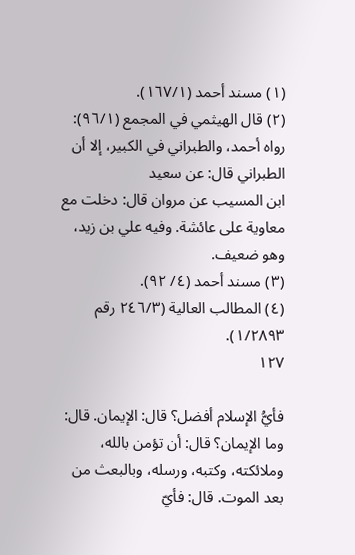(١) مسند أحمد (١٦٧/١).
(٢) قال الهيثمي في المجمع (٩٦/١): رواه أحمد، والطبراني في الكبير، إلا أن الطبراني قال: عن سعيد
ابن المسيب عن مروان قال: دخلت مع معاوية على عائشة. وفيه علي بن زيد، وهو ضعيف.
(٣) مسند أحمد (٤/ ٩٢).
(٤) المطالب العالية (٢٤٦/٣ رقم ١/٢٨٩٣).
١٢٧

فأيُّ الإسلام أفضل؟ قال: الإيمان. قال: وما الإيمان؟ قال: أن تؤمن بالله،
وملائكته، وكتبه، ورسله، وبالبعث من بعد الموت. قال: فأيّ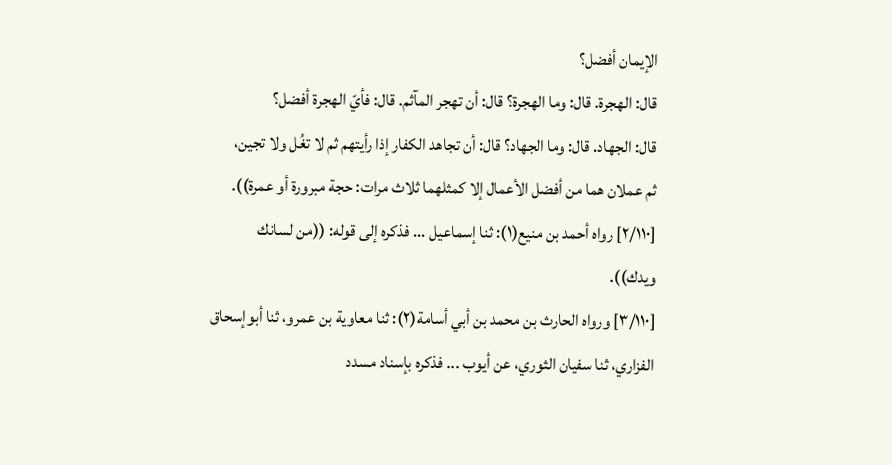الإيمان أفضل؟
قال: الهجرة. قال: وما الهجرة؟ قال: أن تهجر المآثم. قال: فأيّ الهجرة أفضل؟
قال: الجهاد. قال: وما الجهاد؟ قال: أن تجاهد الكفار إذا رأيتهم ثم لا تغُل ولا تجين،
ثم عملان هما من أفضل الأعمال إلا كمثلهما ثلاث مرات: حجة مبرورة أو عمرة)).
[٢/١١٠] رواه أحمد بن منيع(١): ثنا إسماعيل ... فذكره إلى قوله: ((من لسانك
ويدك)).
[٣/١١٠] ورواه الحارث بن محمد بن أبي أسامة(٢): ثنا معاوية بن عمرو، ثنا أبوإسحاق
الفزاري، ثنا سفيان الثوري، عن أيوب ... فذكره بإسناد مسدد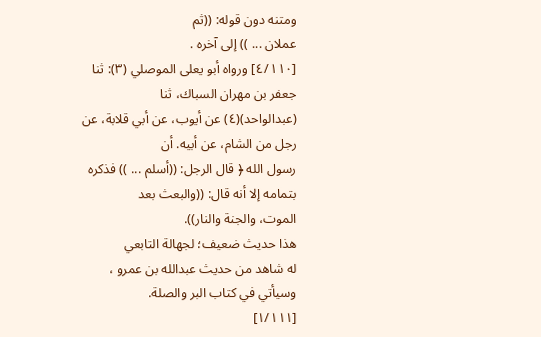ومتنه دون قوله: ((ثم
عملان ... )) إلى آخره .
[٤/١١٠] ورواه أبو يعلى الموصلي (٣): ثنا جعفر بن مهران السباك، ثنا
(عبدالواحد)(٤) عن أيوب، عن أبي قلابة، عن رجل من الشام، عن أبيه. أن
رسول الله ﴿ قال الرجل: ((أسلم ... )) فذكره بتمامه إلا أنه قال: ((والبعث بعد
الموت، والجنة والنار)).
هذا حديث ضعيف؛ لجهالة التابعي
له شاهد من حديث عبدالله بن عمرو ، وسيأتي في كتاب البر والصلة.
[١/١١١]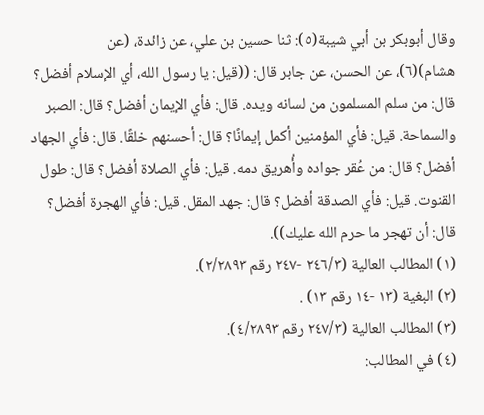وقال أبوبكر بن أبي شيبة(٥): ثنا حسين بن علي، عن زائدة، (عن
هشام)(٦)، عن الحسن، عن جابر قال: ((قيل: يا رسول الله، أي الإسلام أفضل؟
قال: من سلم المسلمون من لسانه ويده. قال: فأي الإيمان أفضل؟ قال: الصبر
والسماحة. قيل: فأي المؤمنين أكمل إيمانًا؟ قال: أحسنهم خلقًا. قال: فأي الجهاد
أفضل؟ قال: من عُقر جواده وأُهريق دمه. قيل: فأي الصلاة أفضل؟ قال: طول
القنوت. قيل: فأي الصدقة أفضل؟ قال: جهد المقل. قيل: فأي الهجرة أفضل؟
قال: أن تهجر ما حرم الله عليك)).
(١) المطالب العالية (٢٤٦/٣ -٢٤٧ رقم ٢/٢٨٩٣).
(٢) البغية (١٣ -١٤ رقم ١٣) .
(٣) المطالب العالية (٢٤٧/٣ رقم ٤/٢٨٩٣).
(٤) في المطالب: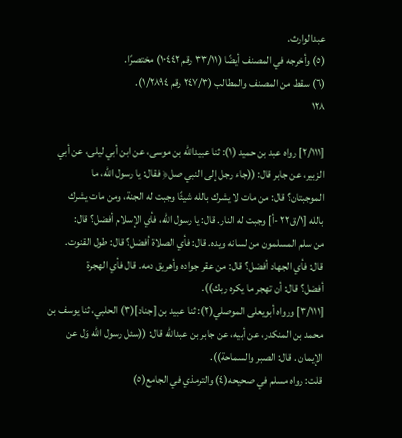عبدالوارث.
(٥) وأخرجه في المصنف أيضًا (٣٣/١١ رقم ١٠٤٤٢) مختصرًا.
(٦) سقط من المصنف والمطالب (٢٤٧/٣ رقم ١/٢٨٩٤).
١٢٨

[٢/١١١] رواه عبد بن حميد (١): ثنا عبيدالله بن موسى، عن ابن أبي ليلى، عن أبي
الزبير، عن جابر قال: ((جاء رجل إلى النبي صل﴿ فقال: يا رسول الله، ما
الموجبتان؟ قال: من مات لا يشرك بالله شيئًا وجبت له الجنة، ومن مات يشرك
بالله [١/ق٢٢ -أ] وجبت له النار. قال: يا رسول الله، فأي الإسلام أفضل؟ قال:
من سلم المسلمون من لسانه ويده. قال: فأي الصلاة أفضل؟ قال: طول القنوت.
قال: فأي الجهاد أفضل؟ قال: من عقر جواده وأهريق دمه. قال فأي الهجرة
أفضل؟ قال: أن تهجر ما يكره ربك)).
[٣/١١١] ورواه أبويعلى الموصلي(٢): ثنا عبيد بن [جناد](٣) الحلبي، ثنا يوسف بن
محمد بن المنكدر، عن أبيه، عن جابر بن عبدالله قال: ((سئل رسول الله وَل عن
الإيمان . قال: الصبر والسماحة)).
قلت: رواه مسلم في صحيحه(٤) والترمذي في الجامع(٥)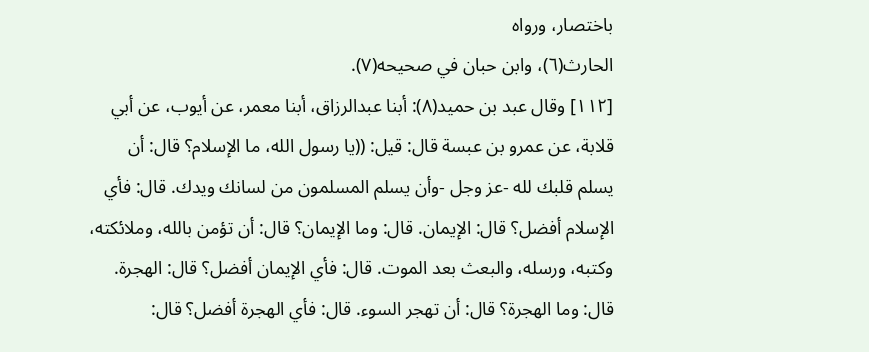باختصار، ورواه
الحارث(٦)، وابن حبان في صحيحه(٧).
[١١٢] وقال عبد بن حميد(٨): أبنا عبدالرزاق، أبنا معمر، عن أيوب، عن أبي
قلابة، عن عمرو بن عبسة قال: قيل: ((يا رسول الله، ما الإسلام؟ قال: أن
يسلم قلبك لله -عز وجل -وأن يسلم المسلمون من لسانك ويدك. قال: فأي
الإسلام أفضل؟ قال: الإيمان. قال: وما الإيمان؟ قال: أن تؤمن بالله، وملائكته،
وكتبه، ورسله، والبعث بعد الموت. قال: فأي الإيمان أفضل؟ قال: الهجرة.
قال: وما الهجرة؟ قال: أن تهجر السوء. قال: فأي الهجرة أفضل؟ قال: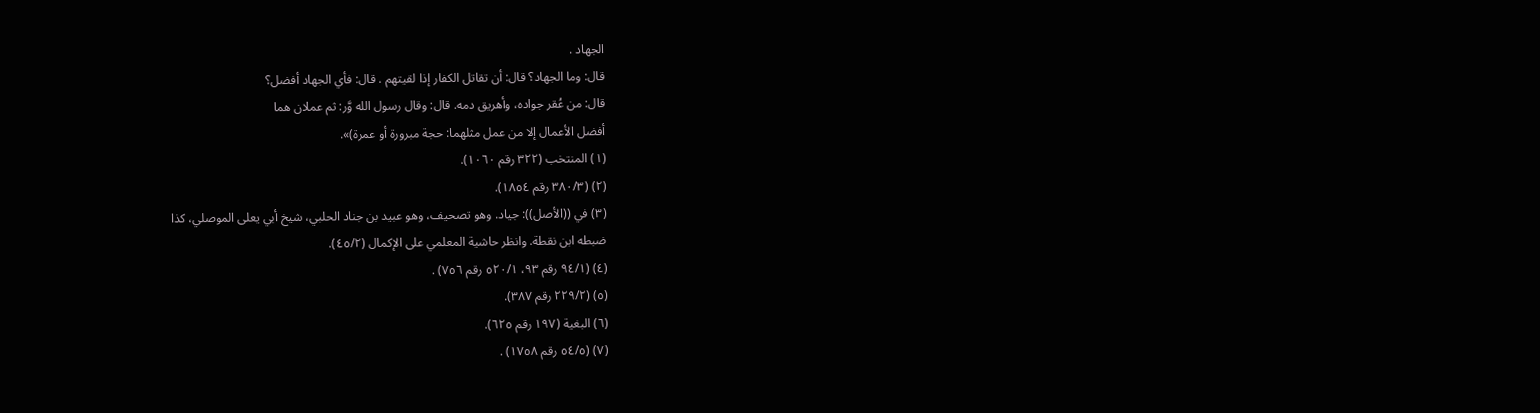الجهاد .
قال: وما الجهاد؟ قال: أن تقاتل الكفار إذا لقيتهم . قال: فأي الجهاد أفضل؟
قال: من عُقر جواده، وأهريق دمه. قال: وقال رسول الله وَّر: ثم عملان هما
أفضل الأعمال إلا من عمل مثلهما: حجة مبرورة أو عمرة)».
(١) المنتخب (٣٢٢ رقم ١٠٦٠).
(٢) (٣٨٠/٣ رقم ١٨٥٤).
(٣) في ((الأصل)): جياد. وهو تصحيف، وهو عبيد بن جناد الحلبي، شيخ أبي يعلى الموصلي، كذا
ضبطه ابن نقطة. وانظر حاشية المعلمي على الإكمال (٤٥/٢).
(٤) (٩٤/١ رقم ٩٣، ٥٢٠/١ رقم ٧٥٦) .
(٥) (٢٢٩/٢ رقم ٣٨٧).
(٦) البغية (١٩٧ رقم ٦٢٥).
(٧) (٥٤/٥ رقم ١٧٥٨) .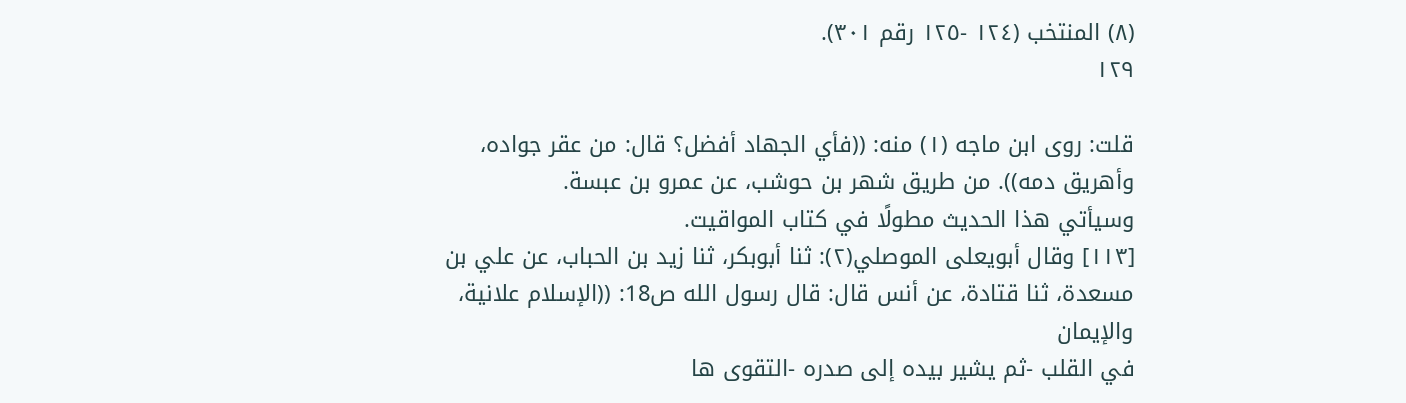(٨) المنتخب (١٢٤ -١٢٥ رقم ٣٠١).
١٢٩

قلت: روى ابن ماجه (١) منه: ((فأي الجهاد أفضل؟ قال: من عقر جواده،
وأهريق دمه)). من طريق شهر بن حوشب، عن عمرو بن عبسة.
وسيأتي هذا الحديث مطولًا في كتاب المواقيت.
[١١٣] وقال أبويعلى الموصلي(٢): ثنا أبوبكر، ثنا زيد بن الحباب، عن علي بن
مسعدة، ثنا قتادة، عن أنس قال: قال رسول الله ص18: ((الإسلام علانية، والإيمان
في القلب -ثم يشير بيده إلى صدره -التقوى ها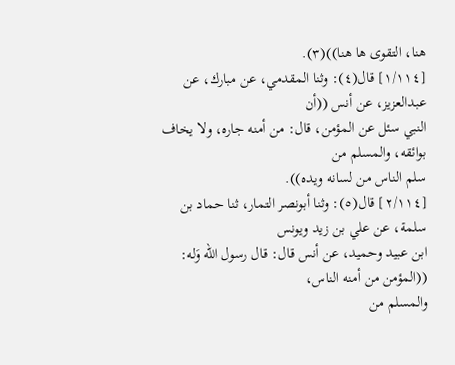هنا، التقوى ها هنا))(٣).
[١/١١٤] قال(٤): وثنا المقدمي، عن مبارك، عن عبدالعزيز، عن أنس ((أن
النبي سئل عن المؤمن، قال: من أمنه جاره، ولا يخاف بوائقه، والمسلم من
سلم الناس من لسانه ويده)).
[٢/١١٤] قال(٥): وثنا أبونصر التمار، ثنا حماد بن سلمة، عن علي بن زيد ويونس
ابن عبيد وحميد، عن أنس قال: قال رسول الله وَله: ((المؤمن من أمنه الناس،
والمسلم من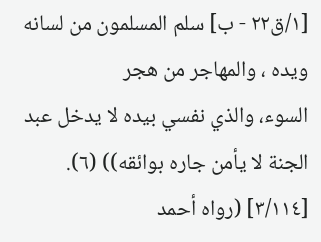[١/ق٢٢ - ب] سلم المسلمون من لسانه ويده ، والمهاجر من هجر
السوء، والذي نفسي بيده لا يدخل عبد الجنة لا يأمن جاره بوائقه)) (٦).
[٣/١١٤] (رواه أحمد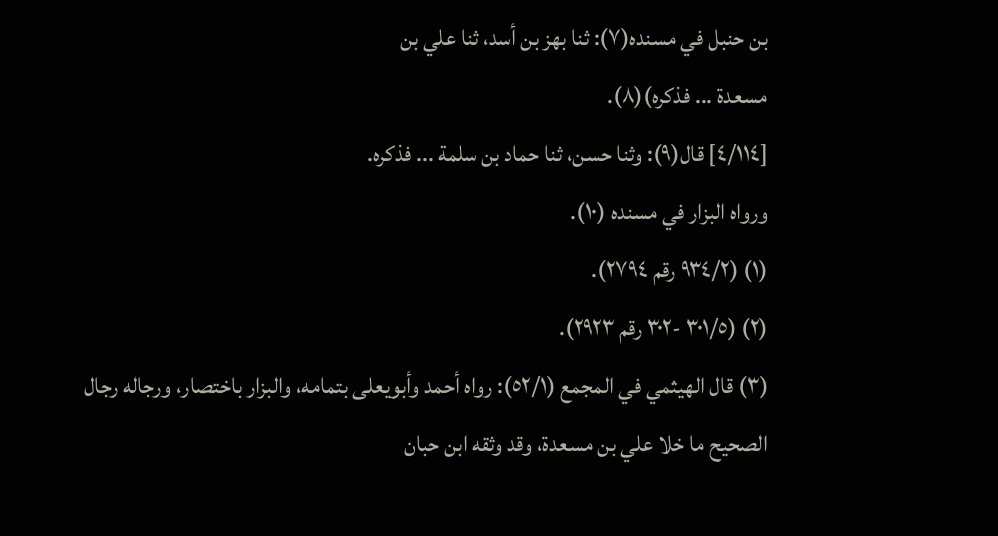بن حنبل في مسنده(٧): ثنا بهز بن أسد، ثنا علي بن
مسعدة ... فذكره)(٨).
[٤/١١٤] قال(٩): وثنا حسن، ثنا حماد بن سلمة ... فذكره.
ورواه البزار في مسنده (١٠).
(١) (٩٣٤/٢ رقم ٢٧٩٤).
(٢) (٣٠١/٥ -٣٠٢ رقم ٢٩٢٣).
(٣) قال الهيثمي في المجمع (٥٢/١): رواه أحمد وأبويعلى بتمامه، والبزار باختصار، ورجاله رجال
الصحيح ما خلا علي بن مسعدة، وقد وثقه ابن حبان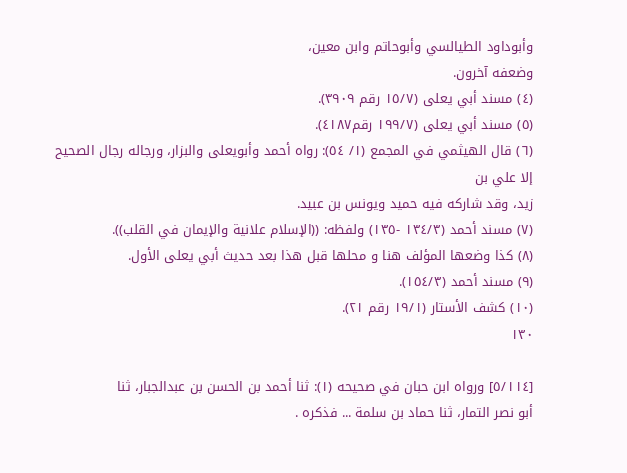وأبوداود الطيالسي وأبوحاتم وابن معين،
وضعفه آخرون.
(٤) مسند أبي يعلى (١٥/٧ رقم ٣٩٠٩).
(٥) مسند أبي يعلى (١٩٩/٧ رقم٤١٨٧).
(٦) قال الهيثمي في المجمع (١/ ٥٤): رواه أحمد وأبويعلى والبزار، ورجاله رجال الصحيح إلا علي بن
زید، وقد شارکه فیه حمید ویونس بن عبید.
(٧) مسند أحمد (١٣٤/٣ -١٣٥) ولفظه: ((الإسلام علانية والإيمان في القلب)).
(٨) كذا وضعها المؤلف هنا و محلها قبل هذا بعد حديث أبي يعلى الأول.
(٩) مسند أحمد (١٥٤/٣).
(١٠) كشف الأستار (١٩/١ رقم ٢١).
١٣٠

[٥/١١٤] ورواه ابن حبان في صحيحه (١): ثنا أحمد بن الحسن بن عبدالجبار، ثنا
أبو نصر التمار، ثنا حماد بن سلمة ... فذكره .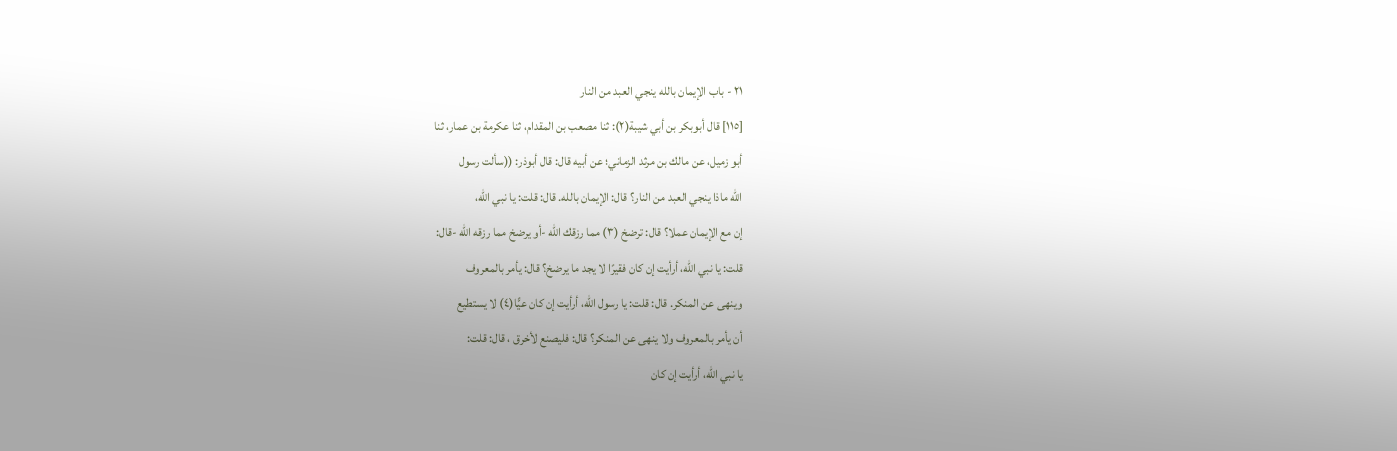٢١ - باب الإيمان بالله ينجي العبد من النار
[١١٥] قال أبوبكر بن أبي شيبة(٢): ثنا مصعب بن المقدام، ثنا عكرمة بن عمار، ثنا
أبو زميل، عن مالك بن مرثد الزماني؛ عن أبيه قال: قال أبوذر: ((سألت رسول
الله ماذا ينجي العبد من النار؟ قال: الإيمان بالله. قال: قلت: يا نبي الله،
إن مع الإيمان عملا؟ قال: ترضخ (٣) مما رزقك الله -أو يرضخ مما رزقه الله -قال:
قلت: يا نبي الله، أرأيت إن كان فقيرًا لا يجد ما يرضخ؟ قال: يأمر بالمعروف
وينهى عن المنكر. قال: قلت: يا رسول الله، أرأيت إن كان عيًّا(٤) لا يستطيع
أن يأمر بالمعروف ولا ينهى عن المنكر؟ قال: فليصنع لأخرق ، قال: قلت:
يا نبي الله، أرأيت إن كان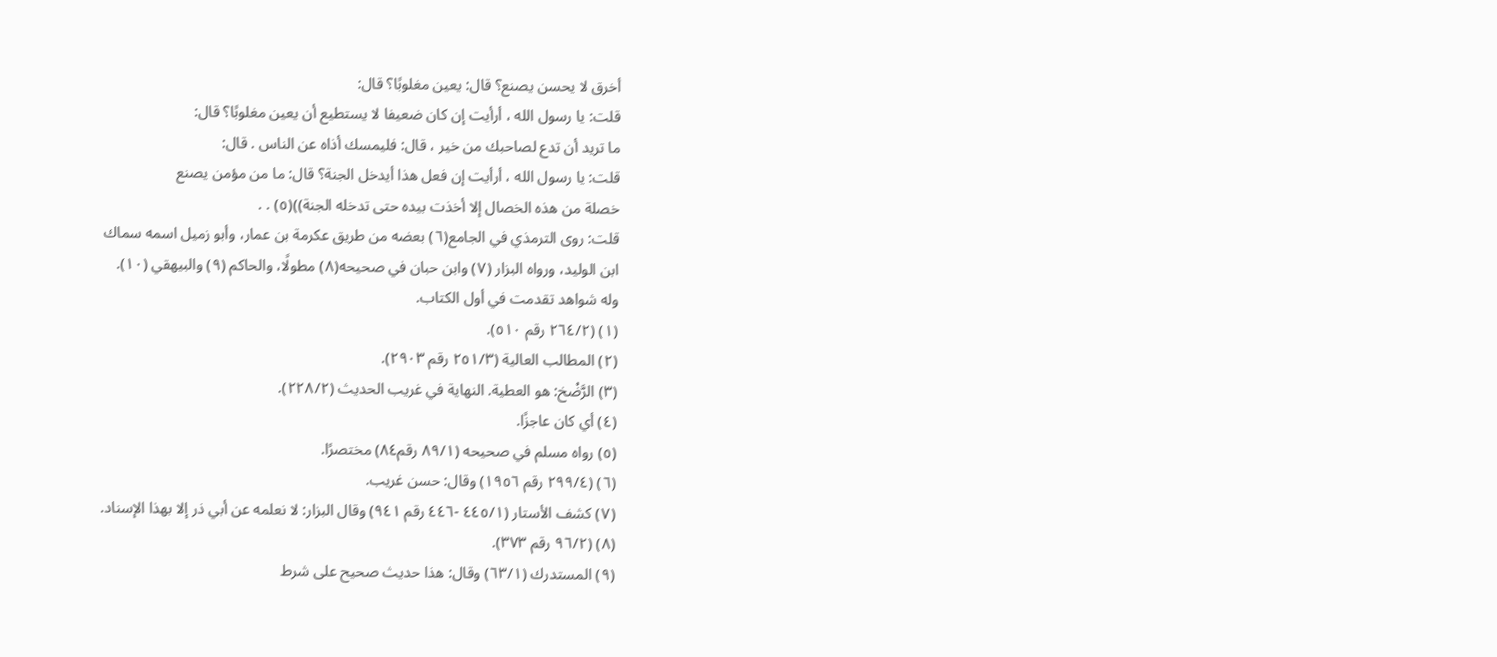أخرق لا يحسن يصنع؟ قال: يعين مغلوبًا؟ قال:
قلت: يا رسول الله ، أرأيت إن كان ضعيفا لا يستطيع أن يعين مغلوبًا؟ قال:
ما تريد أن تدع لصاحبك من خير ، قال: فليمسك أذاه عن الناس . قال:
قلت: يا رسول الله ، أرأيت إن فعل هذا أيدخل الجنة؟ قال: ما من مؤمن يصنع
خصلة من هذه الخصال إلا أخذت بيده حتى تدخله الجنة))(٥) . .
قلت: روى الترمذي في الجامع(٦) بعضه من طريق عكرمة بن عمار، وأبو زميل اسمه سماك
ابن الوليد، ورواه البزار (٧) وابن حبان في صحيحه(٨) مطولًا، والحاكم (٩) والبيهقي (١٠).
وله شواهد تقدمت في أول الكتاب.
(١) (٢٦٤/٢ رقم ٥١٠).
(٢) المطالب العالية (٢٥١/٣ رقم ٢٩٠٣).
(٣) الرَّضْخ: هو العطية. النهاية في غريب الحديث (٢٢٨/٢).
(٤) أي كان عاجزًا.
(٥) رواه مسلم في صحيحه (٨٩/١ رقم٨٤) مختصرًا.
(٦) (٢٩٩/٤ رقم ١٩٥٦) وقال: حسن غريب.
(٧) كشف الأستار (٤٤٥/١ -٤٤٦ رقم ٩٤١) وقال البزار: لا نعلمه عن أبي ذر إلا بهذا الإسناد.
(٨) (٩٦/٢ رقم ٣٧٣).
(٩) المستدرك (٦٣/١) وقال: هذا حديث صحيح على شرط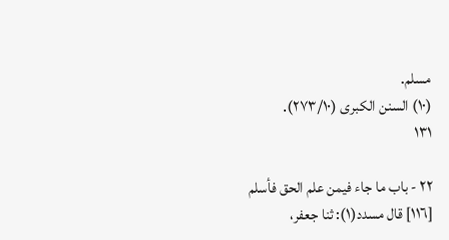مسلم.
(١٠) السنن الكبرى (٢٧٣/١٠).
١٣١

٢٢ - باب ما جاء فيمن علم الحق فأسلم
[١١٦] قال مسدد(١): ثنا جعفر،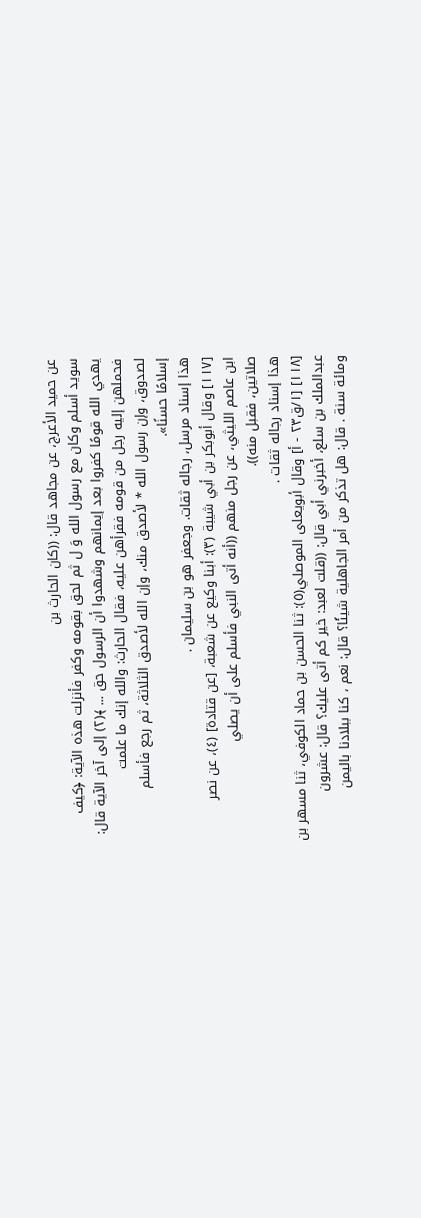عن حميد الأعرج، عن مجاهد قال: ((كان الحارث بن
سويد أسلم وكان مع رسول الله وَ ل ثم لحق بقومه وكفر فأنزلت هذه الآية: ﴿كيف
يهدي الله قومًا كفروا بعد إيمانهم وشهدوا أن الرسول حق ... ﴾(٢) إلى آخر الآية قال:
فحملهن إليه رجل من قومه فقرأهن عليه، فقال الحارث: والله إنك ما علمت
لصدوق، وإن رسول الله * لأصدق منك، وإن الله لأصدق الثلاثة، ثم رجع فأسلم
إسلامًا حسنًا».
هذا إسناد مرسل، رجاله ثقات. وجعفر هو بن سليمان .
[١١٧] وقال أبوبكر بن أبي شيبة (٣): أبنا وكيع عن شعبة، [عن قتادة] (٤)، عن نصر
ابن عاصم الليثي، عن رجل منهم ((أنه أتى النبي فأسلم على أن يصلي
صلاتين، فقبل منه)).
هذا إسناد رجاله ثقات .
[١١٨] [١/ق٢٣ - أ] وقال أبويعلى الموصلي(٥): ثنا الحسن بن حماد الكوفي، ثنا مسهر بن
عبدالملك بن سلع، أخبرني أبي قال: ((قلت لعبد: خير كم أتى عليك؟ قال: عشرون
ومائة سنة . قال: هل تذكر من أمر الجاهلية شيئًا؟ قال: نعم ، كنا ببلادنا باليمن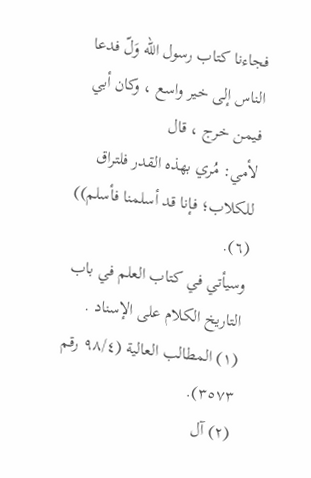فجاءنا كتاب رسول الله وَلّ فدعا الناس إلى خير واسع ، وكان أبي فيمن خرج ، قال
لأمي: مُري بهذه القدر فلتراق للكلاب؛ فإنا قد أسلمنا فأسلم)) (٦).
وسيأتي في كتاب العلم في باب التاريخ الكلام على الإسناد .
(١) المطالب العالية (٩٨/٤ رقم ٣٥٧٣).
(٢) آل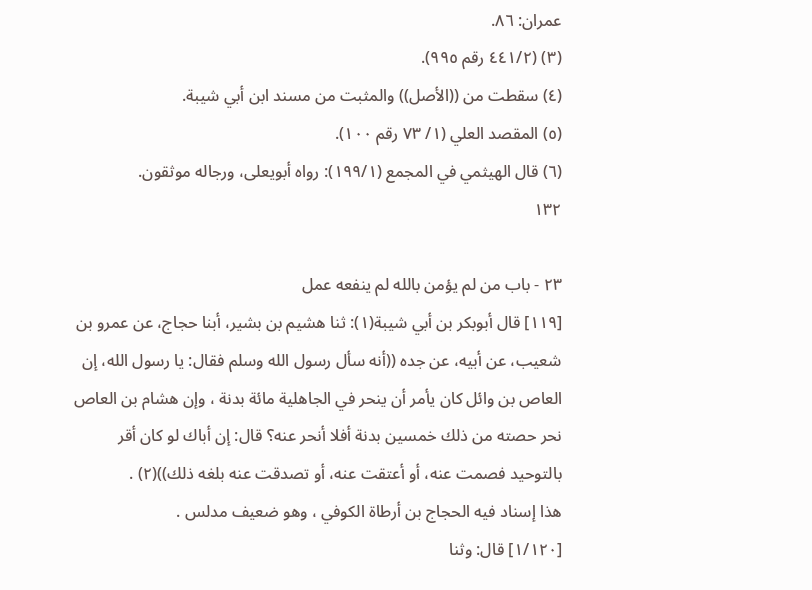عمران: ٨٦.
(٣) (٤٤١/٢ رقم ٩٩٥).
(٤) سقطت من ((الأصل)) والمثبت من مسند ابن أبي شيبة.
(٥) المقصد العلي (١/ ٧٣ رقم ١٠٠).
(٦) قال الهيثمي في المجمع (١٩٩/١): رواه أبويعلى، ورجاله موثقون.
١٣٢

٢٣ - باب من لم يؤمن بالله لم ينفعه عمل
[١١٩] قال أبوبكر بن أبي شيبة(١): ثنا هشيم بن بشير، أبنا حجاج، عن عمرو بن
شعيب، عن أبيه، عن جده ((أنه سأل رسول الله وسلم فقال: يا رسول الله، إن
العاص بن وائل كان يأمر أن ينحر في الجاهلية مائة بدنة ، وإن هشام بن العاص
نحر حصته من ذلك خمسين بدنة أفلا أنحر عنه؟ قال: إن أباك لو كان أقر
بالتوحيد فصمت عنه، أو أعتقت عنه، أو تصدقت عنه بلغه ذلك))(٢) .
هذا إسناد فيه الحجاج بن أرطاة الكوفي ، وهو ضعيف مدلس .
[١/١٢٠] قال: وثنا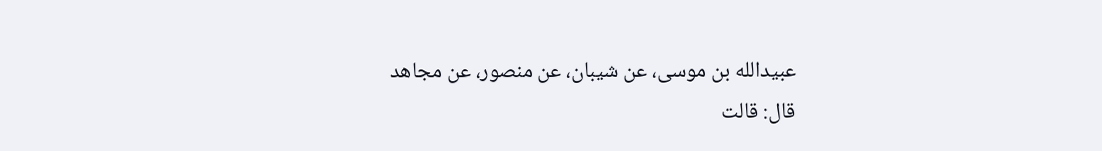عبيدالله بن موسى، عن شيبان، عن منصور، عن مجاهد
قال: قالت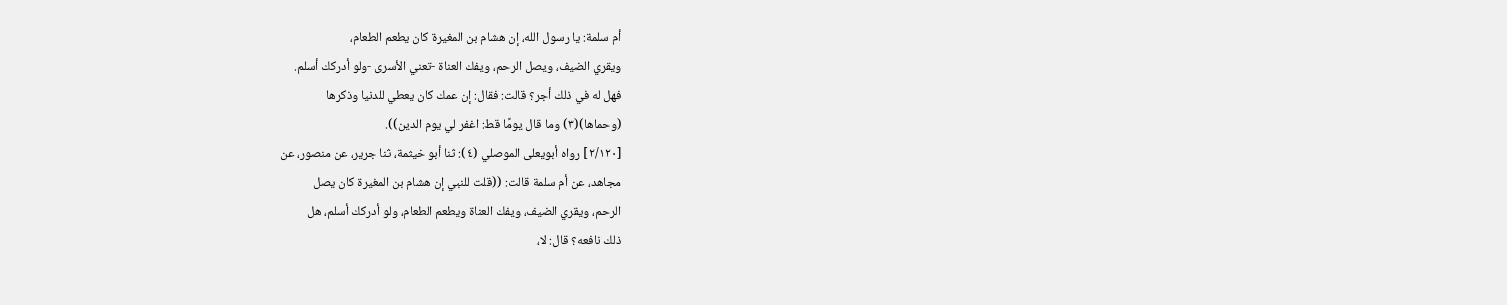أم سلمة: يا رسول الله، إن هشام بن المغيرة كان يطعم الطعام،
ويقري الضيف، ويصل الرحم، ويفك العناة -تعني الأسرى -ولو أدركك أسلم.
فهل له في ذلك أجر؟ قالت: فقال: إن عمك كان يعطي للدنيا وذكرها
(وحماها)(٣) وما قال يومًا قط: اغفر لي يوم الدين)).
[٢/١٢٠] رواه أبويعلى الموصلي (٤): ثنا أبو خيثمة، ثنا جرير، عن منصور، عن
مجاهد، عن أم سلمة قالت: ((قلت للنبي إن هشام بن المغيرة كان يصل
الرحم، ويقري الضيف، ويفك العناة ويطعم الطعام، ولو أدركك أسلم، هل
ذلك نافعه؟ قال: لا،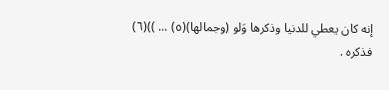إنه كان يعطي للدنيا وذكرها وَلو (وجمالها)(٥) ... ))(٦) فذكره .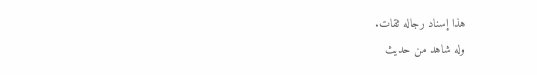هذا إسناد رجاله ثقات.
وله شاهد من حديث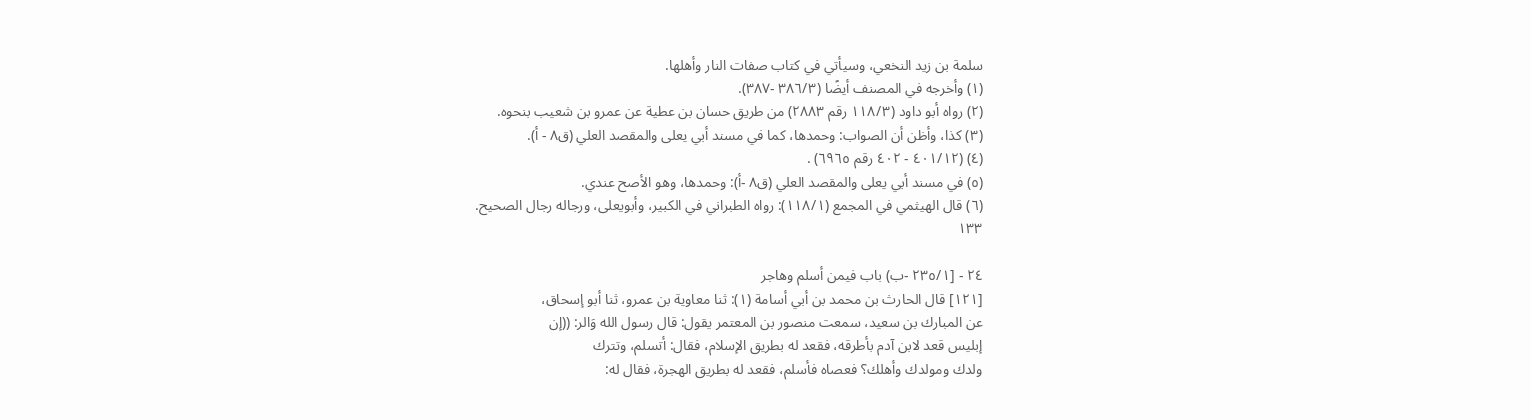سلمة بن زيد النخعي، وسيأتي في كتاب صفات النار وأهلها.
(١) وأخرجه في المصنف أيضًا (٣٨٦/٣ -٣٨٧).
(٢) رواه أبو داود (١١٨/٣ رقم ٢٨٨٣) من طريق حسان بن عطية عن عمرو بن شعيب بنحوه.
(٣) كذا، وأظن أن الصواب: وحمدها، كما في مسند أبي يعلى والمقصد العلي (ق٨ - أ).
(٤) (٤٠١/١٢ - ٤٠٢ رقم ٦٩٦٥) .
(٥) في مسند أبي يعلى والمقصد العلي (ق٨ -أ): وحمدها، وهو الأصح عندي.
(٦) قال الهيثمي في المجمع (١١٨/١): رواه الطبراني في الكبير، وأبويعلى، ورجاله رجال الصحيح.
١٣٣

٢٤ - [٢٣٥/١ -ب) باب فيمن أسلم وهاجر
[١٢١] قال الحارث بن محمد بن أبي أسامة (١): ثنا معاوية بن عمرو، ثنا أبو إسحاق،
عن المبارك بن سعيد، سمعت منصور بن المعتمر يقول: قال رسول الله وَالر: ((إن
إبليس قعد لابن آدم بأطرقه، فقعد له بطريق الإسلام، فقال: أتسلم، وتترك
ولدك ومولدك وأهلك؟ فعصاه فأسلم، فقعد له بطريق الهجرة، فقال له: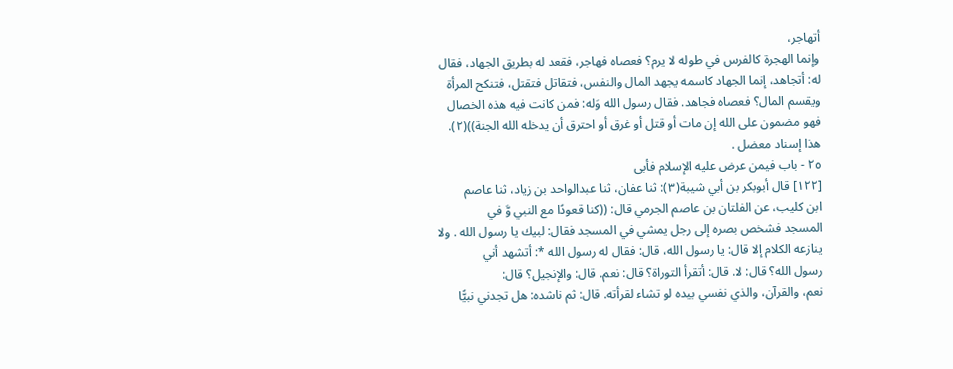أتهاجر،
وإنما الهجرة كالفرس في طوله لا يرم؟ فعصاه فهاجر، فقعد له بطريق الجهاد، فقال
له: أتجاهد، إنما الجهاد كاسمه يجهد المال والنفس، فتقاتل فتقتل، فتنكح المرأة
ويقسم المال؟ فعصاه فجاهد. فقال رسول الله وَله: فمن كانت فيه هذه الخصال
فهو مضمون على الله إن مات أو قتل أو غرق أو احترق أن يدخله الله الجنة))(٢).
هذا إسناد معضل .
٢٥ - باب فيمن عرض عليه الإسلام فأبى
[١٢٢] قال أبوبكر بن أبي شيبة(٣): ثنا عفان، ثنا عبدالواحد بن زياد، ثنا عاصم
ابن كليب، عن الفلتان بن عاصم الجرمي قال: ((كنا قعودًا مع النبي وَّ في
المسجد فشخص بصره إلى رجل يمشي في المسجد فقال: لبيك يا رسول الله . ولا
ينازعه الكلام إلا قال: يا رسول الله، قال: فقال له رسول الله *: أتشهد أني
رسول الله؟ قال: لا. قال: أتقرأ التوراة؟ قال: نعم. قال: والإنجيل؟ قال:
نعم، والقرآن، والذي نفسي بيده لو تشاء لقرأته. قال: ثم ناشده: هل تجدني نبيًّا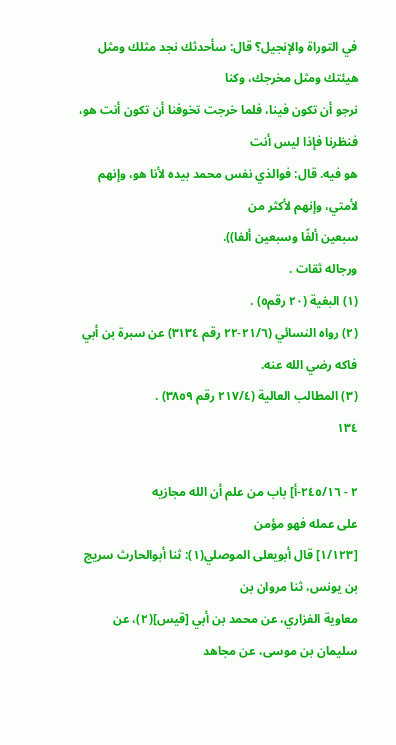في التوراة والإنجيل؟ قال: سأحدثك نجد مثلك ومثل هيئتك ومثل مخرجك، وكنا
نرجو أن تكون فينا، فلما خرجت تخوفنا أن تكون أنت هو، فنظرنا فإذا ليس أنت
هو فيه. قال: فوالذي نفس محمد بيده لأنا هو، وإنهم لأمتي، وإنهم لأكثر من
سبعين ألفًا وسبعين ألفا)).
ورجاله ثقات .
(١) البغية (٢٠ رقم٥) .
(٢) رواه النسائي (٢١/٦-٢٢ رقم ٣١٣٤) عن سبرة بن أبي فاکه رضي الله عنه.
(٣) المطالب العالية (٢١٧/٤ رقم ٣٨٥٩) .
١٣٤

٢ - ٢٤٥/١٦-أ] باب من علم أن الله مجازيه
على عمله فهو مؤمن
[١/١٢٣] قال أبويعلى الموصلي(١): ثنا أبوالحارث سريج بن يونس، ثنا مروان بن
معاوية الفزاري، عن محمد بن أبي [قيس](٢)، عن سليمان بن موسى، عن مجاهد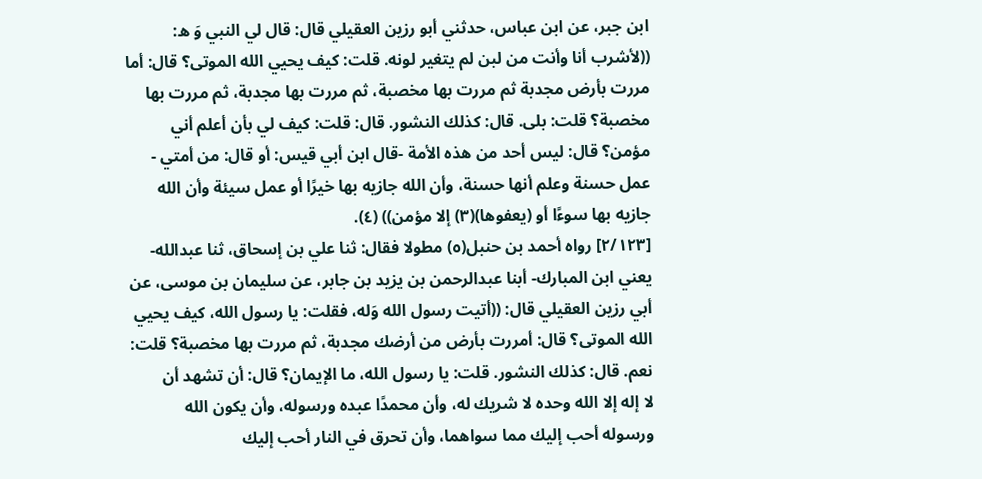ابن جبر، عن ابن عباس، حدثني أبو رزين العقيلي قال: قال لي النبي وَ ه:
((لأشرب أنا وأنت من لبن لم يتغير لونه. قلت: كيف يحيي الله الموتى؟ قال: أما
مررت بأرض مجدبة ثم مررت بها مخصبة، ثم مررت بها مجدبة، ثم مررت بها
مخصبة؟ قلت: بلى. قال: كذلك النشور. قال: قلت: كيف لي بأن أعلم أني
مؤمن؟ قال: ليس أحد من هذه الأمة -قال ابن أبي قيس: أو قال: من أمتي -
عمل حسنة وعلم أنها حسنة، وأن الله جازيه بها خيرًا أو عمل سيئة وأن الله
جازيه بها سوءًا أو (يعفوها)(٣) إلا مؤمن)) (٤).
[٢/١٢٣] رواه أحمد بن حنبل(٥) مطولا فقال: ثنا علي بن إسحاق، ثنا عبدالله-
يعني ابن المبارك- أبنا عبدالرحمن بن يزيد بن جابر، عن سليمان بن موسى، عن
أبي رزين العقيلي قال: ((أتيت رسول الله وَله، فقلت: يا رسول الله، كيف يحيي
الله الموتى؟ قال: أمررت بأرض من أرضك مجدبة، ثم مررت بها مخصبة؟ قلت:
نعم. قال: كذلك النشور. قلت: يا رسول الله، ما الإيمان؟ قال: أن تشهد أن
لا إله إلا الله وحده لا شريك له، وأن محمدًا عبده ورسوله، وأن يكون الله
ورسوله أحب إليك مما سواهما، وأن تحرق في النار أحب إليك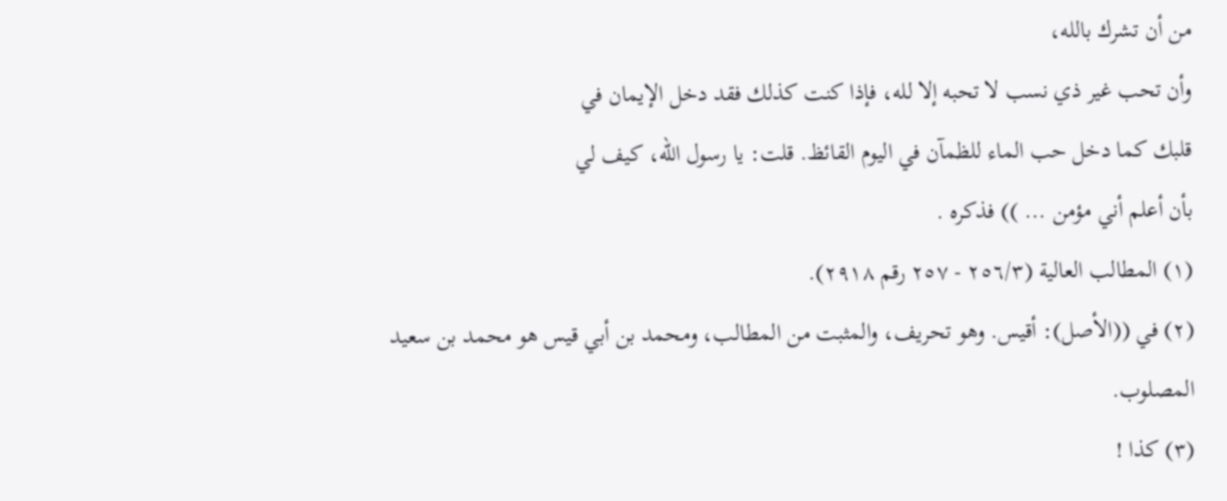من أن تشرك بالله،
وأن تحب غير ذي نسب لا تحبه إلا لله، فإذا كنت كذلك فقد دخل الإيمان في
قلبك كما دخل حب الماء للظمآن في اليوم القائظ. قلت: يا رسول الله، كيف لي
بأن أعلم أني مؤمن ... )) فذكره .
(١) المطالب العالية (٢٥٦/٣ - ٢٥٧ رقم ٢٩١٨).
(٢) في ((الأصل): أقيس. وهو تحريف، والمثبت من المطالب، ومحمد بن أبي قيس هو محمد بن سعيد
المصلوب.
(٣) كذا !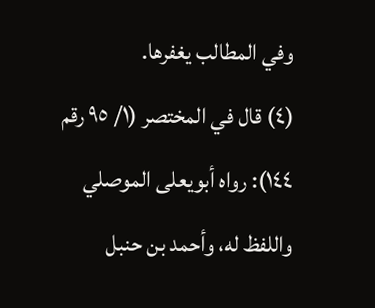وفي المطالب يغفرها.
(٤) قال في المختصر (١/ ٩٥ رقم ١٤٤): رواه أبويعلى الموصلي واللفظ له، وأحمد بن حنبل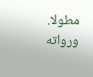مطولا.
ورواته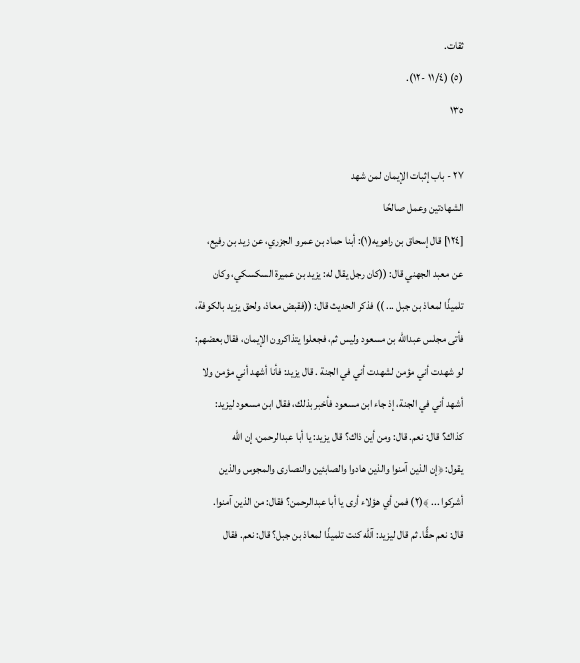ثقات.
(٥) (١١/٤ -١٢).
١٣٥

٢٧ - باب إثبات الإیمان لمن شهد
الشهادتين وعمل صالحًا
[١٢٤] قال إسحاق بن راهويه(١): أبنا حماد بن عمرو الجزري، عن زيد بن رفيع،
عن معبد الجهني قال: ((كان رجل يقال له: يزيد بن عميرة السكسكي، وكان
تلميذًا لمعاذ بن جبل ... )) فذكر الحديث قال: ((فقبض معاذ، ولحق يزيد بالكوفة،
فأتى مجلس عبدالله بن مسعود وليس ثم، فجعلوا يتذاكرون الإيمان، فقال بعضهم:
لو شهدت أني مؤمن لشهدت أني في الجنة . قال يزيد: فأنا أشهد أني مؤمن ولا
أشهد أني في الجنة، إذ جاء ابن مسعود فأخبر بذلك، فقال ابن مسعود ليزيد:
كذاك؟ قال: نعم. قال: ومن أين ذاك؟ قال يزيد: يا أبا عبدالرحمن، إن الله
يقول: ﴿إن الذين آمنوا والذين هادوا والصابئين والنصارى والمجوس والذين
أشركوا ... ﴾(٢) فمن أي هؤلاء أرى يا أبا عبدالرحمن؟ فقال: من الذين آمنوا.
قال: نعم حقًّا. ثم قال ليزيد: آلله كنت تلميذًا لمعاذ بن جبل؟ قال: نعم. فقال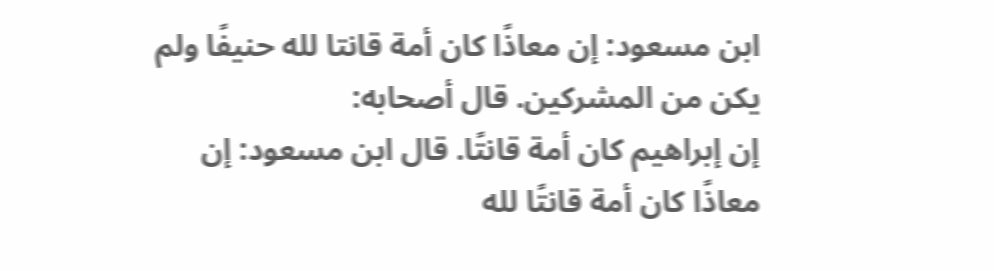ابن مسعود: إن معاذًا كان أمة قانتا لله حنيفًا ولم يكن من المشركين. قال أصحابه:
إن إبراهيم كان أمة قانتًا. قال ابن مسعود: إن معاذًا كان أمة قانتًا لله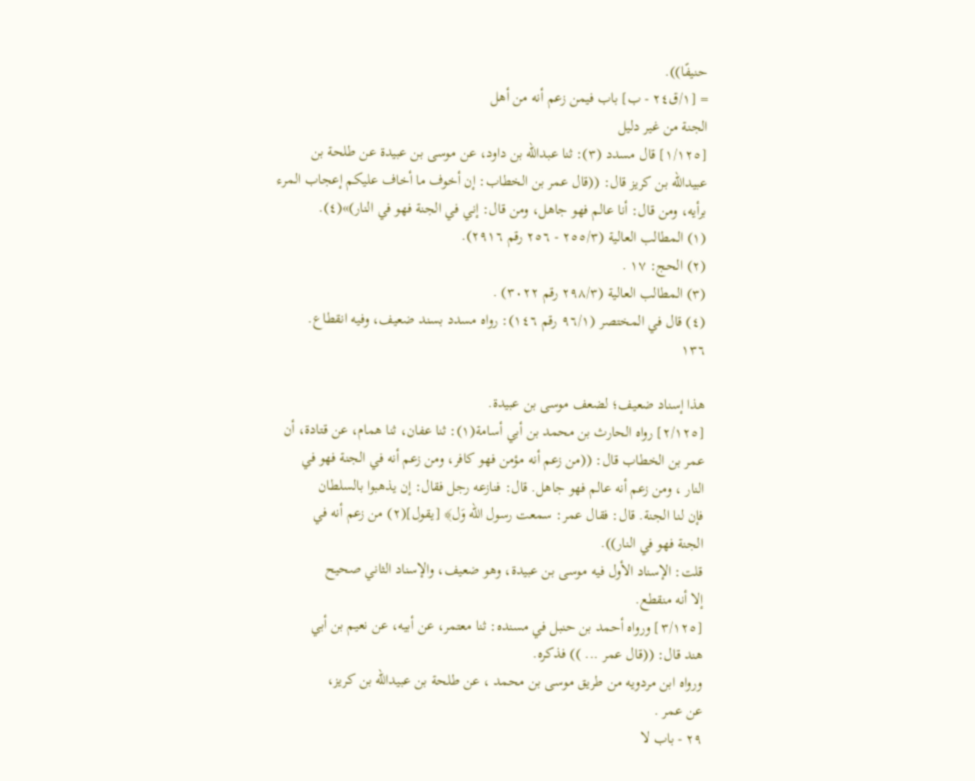حنيفًا)).
= [١/ق٢٤ - ب] باب فيمن زعم أنه من أهل
الجنة من غير دليل
[١/١٢٥] قال مسدد (٣): ثنا عبدالله بن داود، عن موسى بن عبيدة عن طلحة بن
عبيدالله بن كريز قال: ((قال عمر بن الخطاب: إن أخوف ما أخاف عليكم إعجاب المرء
برأيه، ومن قال: أنا عالم فهو جاهل، ومن قال: إني في الجنة فهو في النار)»(٤).
(١) المطالب العالية (٢٥٥/٣ - ٢٥٦ رقم ٢٩١٦).
(٢) الحج: ١٧ .
(٣) المطالب العالية (٢٩٨/٣ رقم ٣٠٢٢) .
(٤) قال في المختصر (٩٦/١ رقم ١٤٦): رواه مسدد بسند ضعيف، وفيه انقطاع.
١٣٦

هذا إسناد ضعيف؛ لضعف موسى بن عبيدة.
[٢/١٢٥] رواه الحارث بن محمد بن أبي أسامة(١): ثنا عفان، ثنا همام، عن قتادة، أن
عمر بن الخطاب قال: ((من زعم أنه مؤمن فهو كافر، ومن زعم أنه في الجنة فهو في
النار ، ومن زعم أنه عالم فهو جاهل. قال: فنازعه رجل فقال: إن يذهبوا بالسلطان
فإن لنا الجنة. قال: فقال عمر: سمعت رسول الله وَل﴾ [يقول](٢) من زعم أنه في
الجنة فهو في النار)).
قلت: الإسناد الأول فيه موسى بن عبيدة، وهو ضعيف، والإسناد الثاني صحيح
إلا أنه منقطع.
[٣/١٢٥] ورواه أحمد بن حنبل في مسنده: ثنا معتمر، عن أبيه، عن نعيم بن أبي
هند قال: ((قال عمر ... )) فذكره.
ورواه ابن مردويه من طريق موسى بن محمد ، عن طلحة بن عبيدالله بن كريز،
عن عمر .
٢٩ - باب لا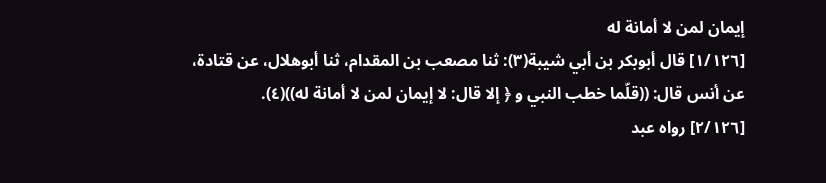إيمان لمن لا أمانة له
[١/١٢٦] قال أبوبكر بن أبي شيبة(٣): ثنا مصعب بن المقدام، ثنا أبوهلال، عن قتادة،
عن أنس قال: ((قلّما خطب النبي و ﴿ إلا قال: لا إيمان لمن لا أمانة له))(٤).
[٢/١٢٦] رواه عبد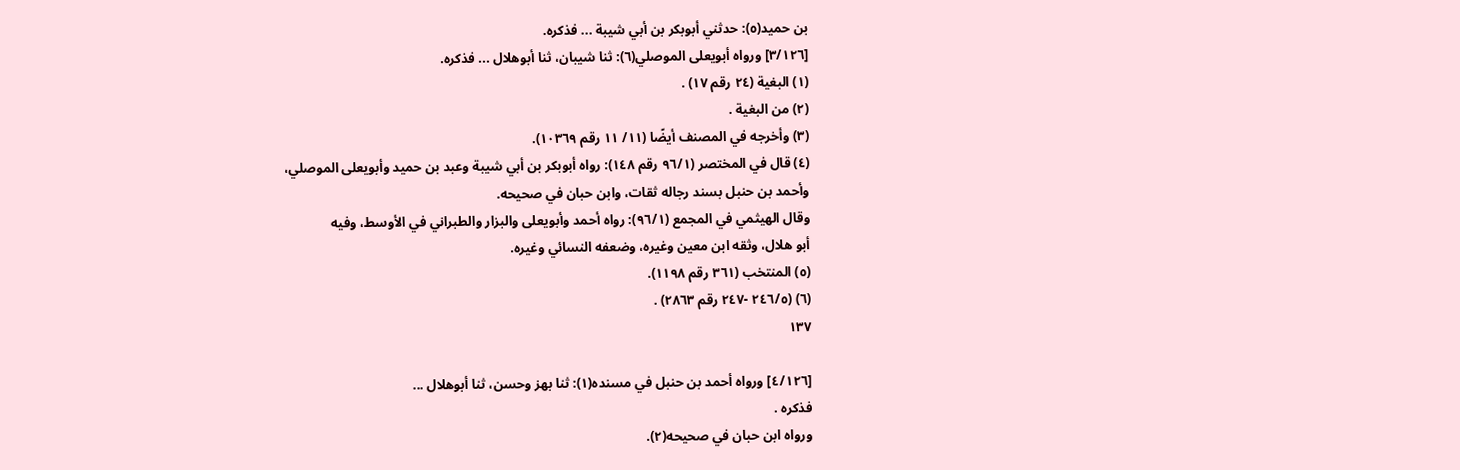بن حميد(٥): حدثني أبوبكر بن أبي شيبة ... فذكره.
[٣/١٢٦] ورواه أبويعلى الموصلي(٦): ثنا شيبان، ثنا أبوهلال ... فذكره.
(١) البغية (٢٤ رقم ١٧) .
(٢) من البغية .
(٣) وأخرجه في المصنف أيضًا (١١/ ١١ رقم ١٠٣٦٩).
(٤) قال في المختصر (٩٦/١ رقم ١٤٨): رواه أبوبكر بن أبي شيبة وعبد بن حميد وأبويعلى الموصلي،
وأحمد بن حنبل بسند رجاله ثقات، وابن حبان في صحيحه.
وقال الهيثمي في المجمع (٩٦/١): رواه أحمد وأبويعلى والبزار والطبراني في الأوسط، وفيه
أبو هلال، وثقه ابن معين وغيره، وضعفه النسائي وغيره.
(٥) المنتخب (٣٦١ رقم ١١٩٨).
(٦) (٢٤٦/٥ -٢٤٧ رقم ٢٨٦٣) .
١٣٧

[٤/١٢٦] ورواه أحمد بن حنبل في مسنده(١): ثنا بهز وحسن، ثنا أبوهلال ...
فذكره .
ورواه ابن حبان في صحيحه(٢).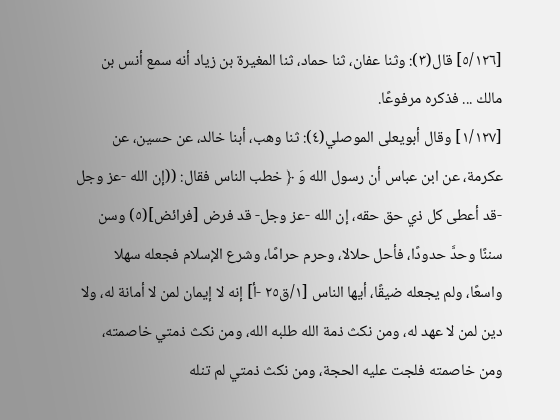[٥/١٢٦] قال(٣): وثنا عفان، ثنا حماد، ثنا المغيرة بن زياد أنه سمع أنس بن
مالك ... فذكره مرفوعًا.
[١/١٢٧] وقال أبويعلى الموصلي(٤): ثنا وهب، أبنا خالد، عن حسين، عن
عكرمة، عن ابن عباس أن رسول الله وَ ﴿ خطب الناس فقال: ((إن الله -عز وجل
-قد أعطى كل ذي حق حقه، إن الله -عز وجل- قد فرض [فرائض](٥) وسن
سننًا وحدَّ حدودًا، فأحل حلالا، وحرم حرامًا، وشرع الإسلام فجعله سهلا
واسعًا، ولم يجعله ضيقًا، أيها الناس [١/ق٢٥ -أ] إنه لا إيمان لمن لا أمانة له، ولا
دين لمن لا عهد له، ومن نكث ذمة الله طلبه الله، ومن نکث ذمتي خاصمته،
ومن خاصمته فلجت عليه الحجة، ومن نكث ذمتي لم تنله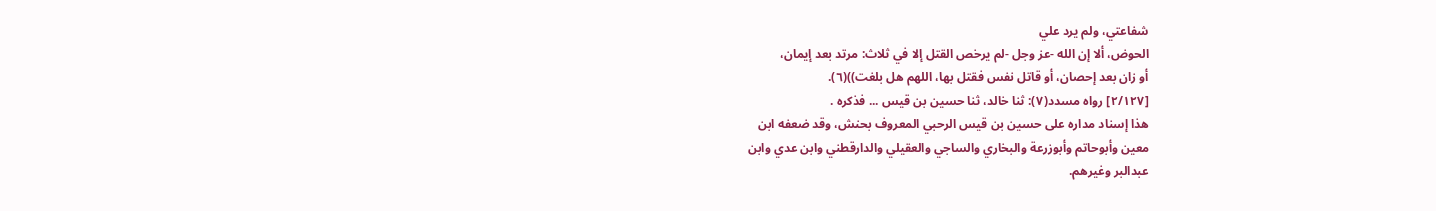شفاعتي، ولم يرد علي
الحوض، ألا إن الله -عز وجل -لم يرخص القتل إلا في ثلاث: مرتد بعد إیمان،
أو زان بعد إحصان، أو قاتل نفس فقتل بها، اللهم هل بلغت))(٦).
[٢/١٢٧] رواه مسدد(٧): ثنا خالد، ثنا حسين بن قيس ... فذكره .
هذا إسناد مداره على حسين بن قيس الرحبي المعروف بحنش، وقد ضعفه ابن
معين وأبوحاتم وأبوزرعة والبخاري والساجي والعقيلي والدارقطني وابن عدي وابن
عبدالبر وغيرهم.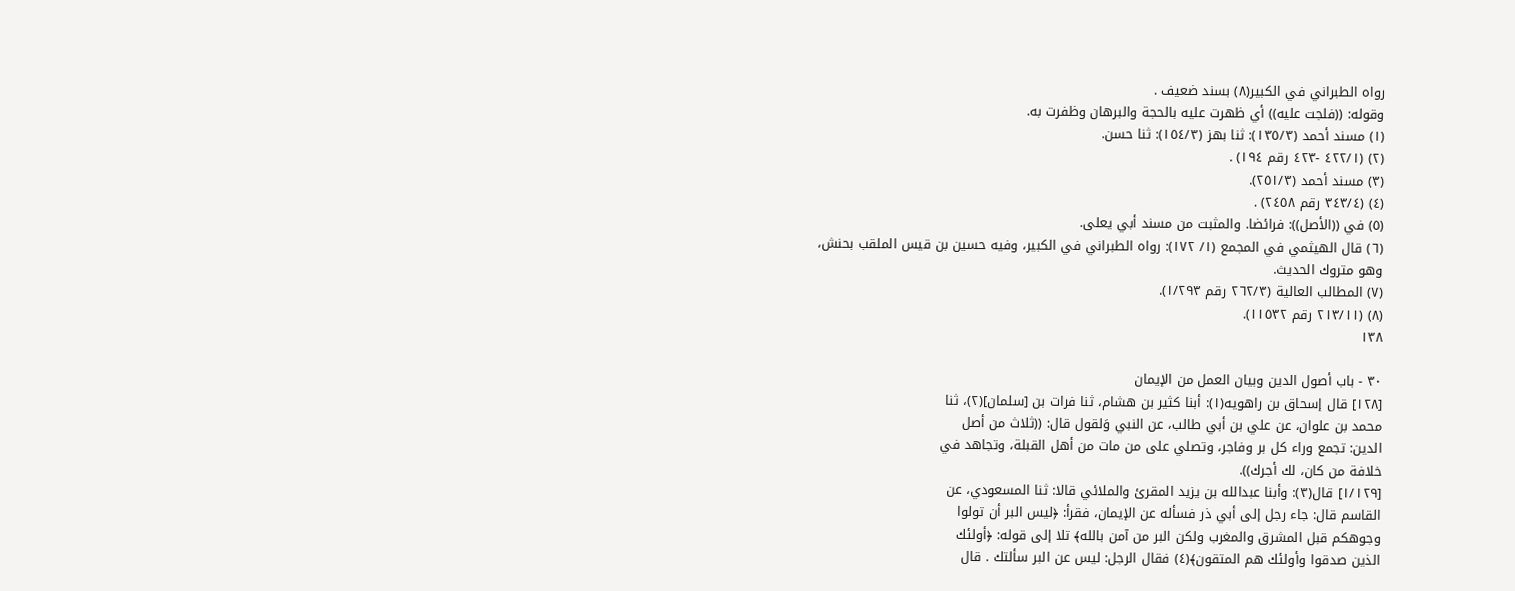رواه الطبراني في الكبير(٨) بسند ضعيف .
وقوله: ((فلجت عليه)) أي ظهرت عليه بالحجة والبرهان وظفرت به.
(١) مسند أحمد (١٣٥/٣): ثنا بهز (١٥٤/٣): ثنا حسن.
(٢) (٤٢٢/١ -٤٢٣ رقم ١٩٤) .
(٣) مسند أحمد (٢٥١/٣).
(٤) (٣٤٣/٤ رقم ٢٤٥٨) .
(٥) في ((الأصل)): فرائضا. والمثبت من مسند أبي يعلى.
(٦) قال الهيثمي في المجمع (١/ ١٧٢): رواه الطبراني في الكبير، وفيه حسين بن قيس الملقب بحنش،
وهو متروك الحديث.
(٧) المطالب العالية (٢٦٢/٣ رقم ١/٢٩٣).
(٨) (٢١٣/١١ رقم ١١٥٣٢).
١٣٨

٣٠ - باب أصول الدين وبيان العمل من الإيمان
[١٢٨] قال إسحاق بن راهويه(١): أبنا كثير بن هشام، ثنا فرات بن [سلمان](٢)، ثنا
محمد بن علوان، عن علي بن أبي طالب، عن النبي وَلقول قال: ((ثلاث من أصل
الدين: تجمع وراء كل بر وفاجر، وتصلي على من مات من أهل القبلة، وتجاهد في
خلافة من كان، لك أجرك)).
[١/١٢٩] قال(٣): وأبنا عبدالله بن يزيد المقرئ والملائي قالا: ثنا المسعودي، عن
القاسم قال: جاء رجل إلى أبي ذر فسأله عن الإيمان، فقرأ: ﴿ليس البر أن تولوا
وجوهكم قبل المشرق والمغرب ولكن البر من آمن بالله﴾ تلا إلى قوله: ﴿أولئك
الذين صدقوا وأولئك هم المتقون﴾(٤) فقال الرجل: ليس عن البر سألتك . قال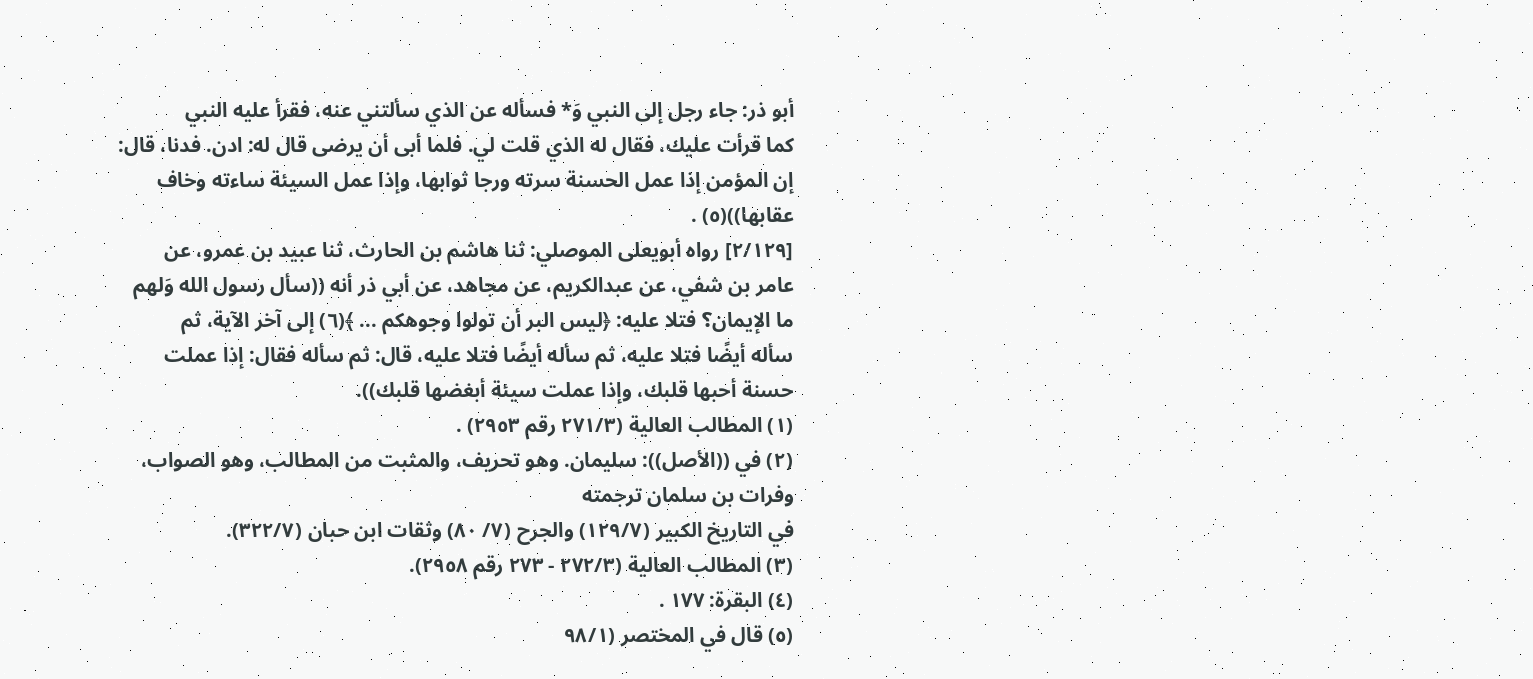أبو ذر: جاء رجل إلى النبي وَ* فسأله عن الذي سألتني عنه، فقرأ عليه النبي
كما قرأت عليك، فقال له الذي قلت لي. فلما أبى أن يرضى قال له: ادن. فدنا، قال:
إن المؤمن إذا عمل الحسنة سرته ورجا ثوابها، وإذا عمل السيئة ساءته وخاف عقابها))(٥) .
[٢/١٢٩] رواه أبويعلى الموصلي: ثنا هاشم بن الحارث، ثنا عبيد بن عمرو، عن
عامر بن شفي، عن عبدالكريم، عن مجاهد، عن أبي ذر أنه ((سأل رسول الله وَلهم
ما الإيمان؟ فتلا عليه: ﴿ليس البر أن تولوا وجوهكم ... ﴾(٦) إلى آخر الآية، ثم
سأله أيضًا فتلا عليه، ثم سأله أيضًا فتلا عليه، قال: ثم سأله فقال: إذا عملت
حسنة أحبها قلبك، وإذا عملت سيئة أبغضها قلبك)).
(١) المطالب العالية (٢٧١/٣ رقم ٢٩٥٣) .
(٢) في ((الأصل)): سليمان. وهو تحريف، والمثبت من المطالب، وهو الصواب، وفرات بن سلمان ترجمته
في التاريخ الكبير (١٢٩/٧) والجرح (٧/ ٨٠) وثقات ابن حبان (٣٢٢/٧).
(٣) المطالب العالية (٢٧٢/٣ - ٢٧٣ رقم ٢٩٥٨).
(٤) البقرة: ١٧٧ .
(٥) قال في المختصر (٩٨/١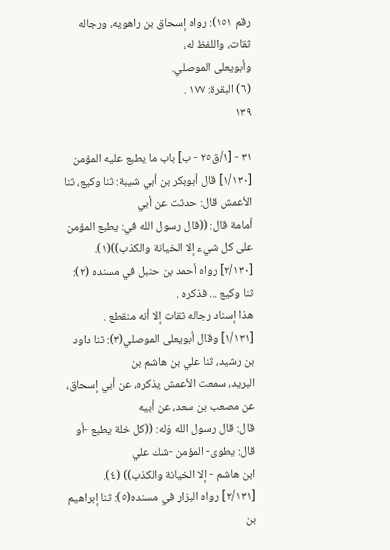رقم ١٥١): رواه إسحاق بن راهويه، ورجاله ثقات، واللفظ له،
وأبويعلى الموصلي.
(٦) البقرة: ١٧٧ .
١٣٩

٣١ - [١/ق٢٥ - ب] باب ما يطبع عليه المؤمن
[١/١٣٠] قال أبوبكر بن أبي شيبة: ثنا وكيع، ثنا الأعمش قال: حدثت عن أبي
أمامة قال: ((قال رسول الله في: يطبع المؤمن على كل شيء إلا الخيانة والكذب))(١).
[٢/١٣٠] رواه أحمد بن حنبل في مسنده (٢): ثنا وكيع ... فذكره .
هذا إسناد رجاله ثقات إلا أنه منقطع .
[١/١٣١] وقال أبويعلى الموصلي(٣): ثنا داود بن رشيد، ثنا علي بن هاشم بن
البريد، سمعت الأعمش يذكره، عن أبي إسحاق، عن مصعب بن سعد، عن أبيه
قال: قال رسول الله وَله: ((كل خلة يطبع -أو قال: يطوى- المؤمن -شك علي
ابن هاشم - إلا الخيانة والكذب)) (٤).
[٢/١٣١] رواه البزار في مسنده(٥): ثنا إبراهيم بن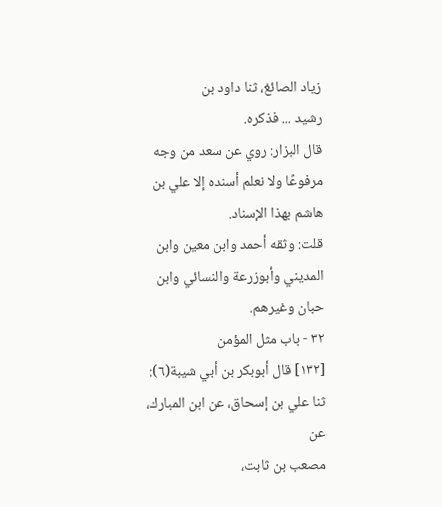زياد الصائغ، ثنا داود بن
رشيد ... فذكره.
قال البزار: روي عن سعد من وجه مرفوعًا ولا نعلم أسنده إلا علي بن هاشم بهذا الإسناد.
قلت: وثقه أحمد وابن معين وابن المديني وأبوزرعة والنسائي وابن حبان وغيرهم.
٣٢ - باب مثل المؤمن
[١٣٢] قال أبوبكر بن أبي شيبة(٦): ثنا علي بن إسحاق، عن ابن المبارك، عن
مصعب بن ثابت،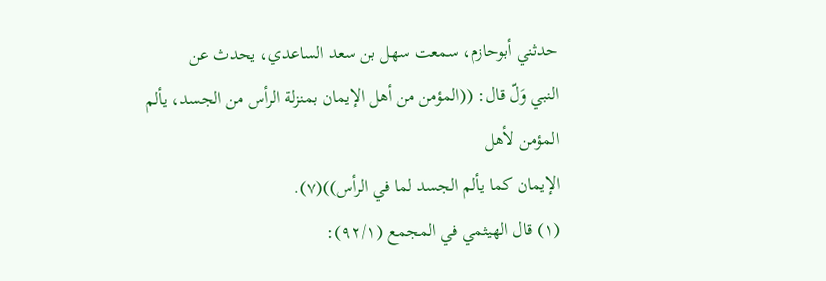حدثني أبوحازم، سمعت سهل بن سعد الساعدي، يحدث عن
النبي وَلّ قال: ((المؤمن من أهل الإيمان بمنزلة الرأس من الجسد، يألم المؤمن لأهل
الإيمان كما يألم الجسد لما في الرأس))(٧).
(١) قال الهيثمي في المجمع (٩٢/١):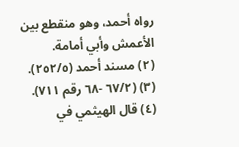رواه أحمد، وهو منقطع بين الأعمش وأبي أمامة.
(٢) مسند أحمد (٢٥٢/٥).
(٣) (٦٧/٢ -٦٨ رقم ٧١١).
(٤) قال الهيثمي في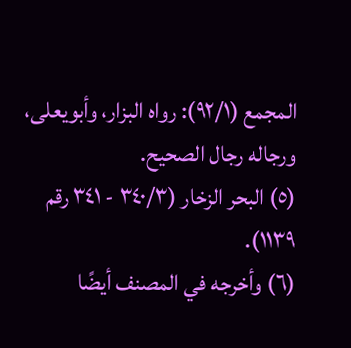المجمع (٩٢/١): رواه البزار، وأبويعلى، ورجاله رجال الصحيح.
(٥) البحر الزخار (٣٤٠/٣ - ٣٤١ رقم ١١٣٩).
(٦) وأخرجه في المصنف أيضًا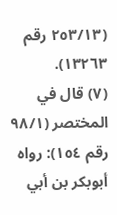(٢٥٣/١٣ رقم ١٣٢٦٣).
(٧) قال في المختصر (٩٨/١ رقم ١٥٤): رواه أبوبكر بن أبي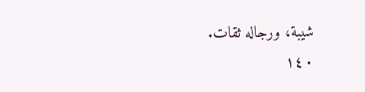شيبة، ورجاله ثقات.
١٤٠